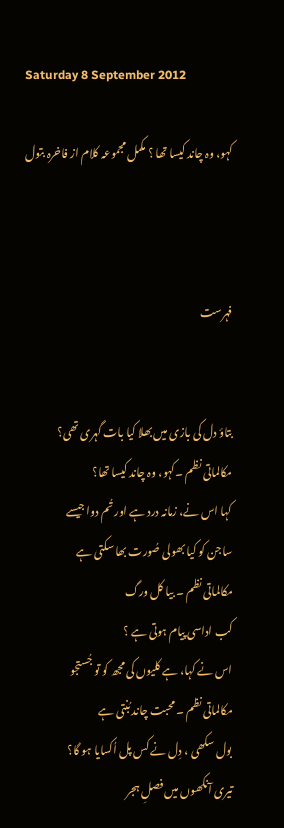Saturday 8 September 2012

کہو، وہ چاند کیسا تھا ؟ مکمل مجموعہ کلام از فاخرہ بتول



فہرست


بتاؤ دل کی بازی میں بھلا کیا بات گہری تھی؟
مکالماتی نظم ۔کہو، وہ چاند کیسا تھا؟
کہا اس نے، زمانہ درد ہے اور تُم دوا جیسے
ساجن کو کیا بھولی صُورت بھا سکتی ہے
مکالماتی نظم ۔ بیا کل ورگ
کب اداسی پیام ہوتی ہے ؟
اس نے کہا، ہے کلیوں کی مجھ کو تو جُستجو
مکالماتی نظم ۔ محبت چاند بُنتی ہے
بول سکھی ، دِل نے کس پل اُکسایا ہو گا؟
تیری آنکھوں میں فصلِ ہجر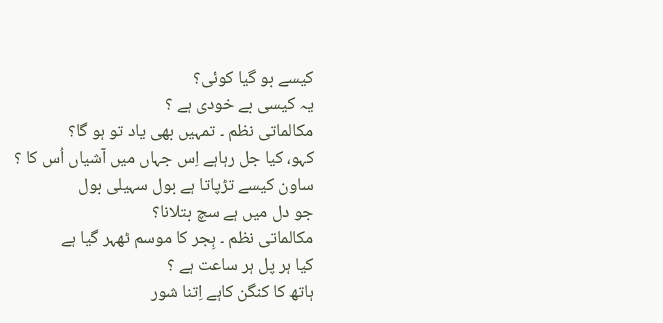کیسے بو گیا کوئی؟
یہ کیسی بے خودی ہے ؟
مکالماتی نظم ۔ تمہیں بھی یاد تو ہو گا؟
کہو، کیا جل رہاہے اِس جہاں میں آشیاں اُس کا ؟
ساون کیسے تڑپاتا ہے بول سہیلی بول
جو دل میں ہے سچ بتلانا؟
مکالماتی نظم ۔ ہِجر کا موسم ٹھہر گیا ہے
کیا ہر پل ہر ساعت ہے ؟
ہاتھ کا کنگن کاہے اِتنا شور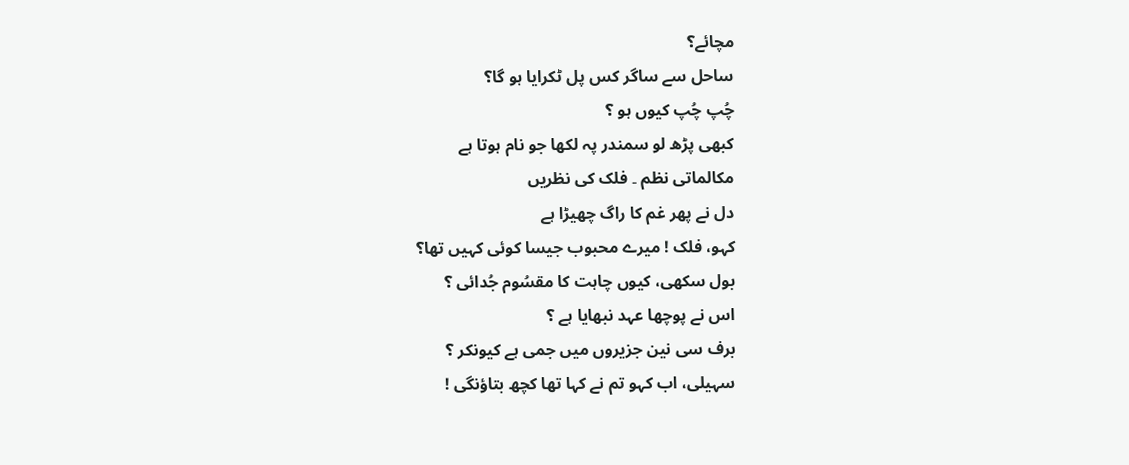مچائے؟
ساحل سے ساگر کس پل ٹکرایا ہو گا؟
چُپ چُپ کیوں ہو ؟
کبھی پڑھ لو سمندر پہ لکھا جو نام ہوتا ہے
مکالماتی نظم ۔ فلک کی نظریں
دل نے پھر غم کا راگ چھیڑا ہے
کہو، فلک ! میرے محبوب جیسا کوئی کہیں تھا؟
بول سکھی، کیوں چاہت کا مقسُوم جُدائی ؟
اس نے پوچھا عہد نبھایا ہے ؟
برف سی نین جزیروں میں جمی ہے کیونکر ؟
سہیلی، اب کہو تم نے کہا تھا کچھ بتاؤنگی !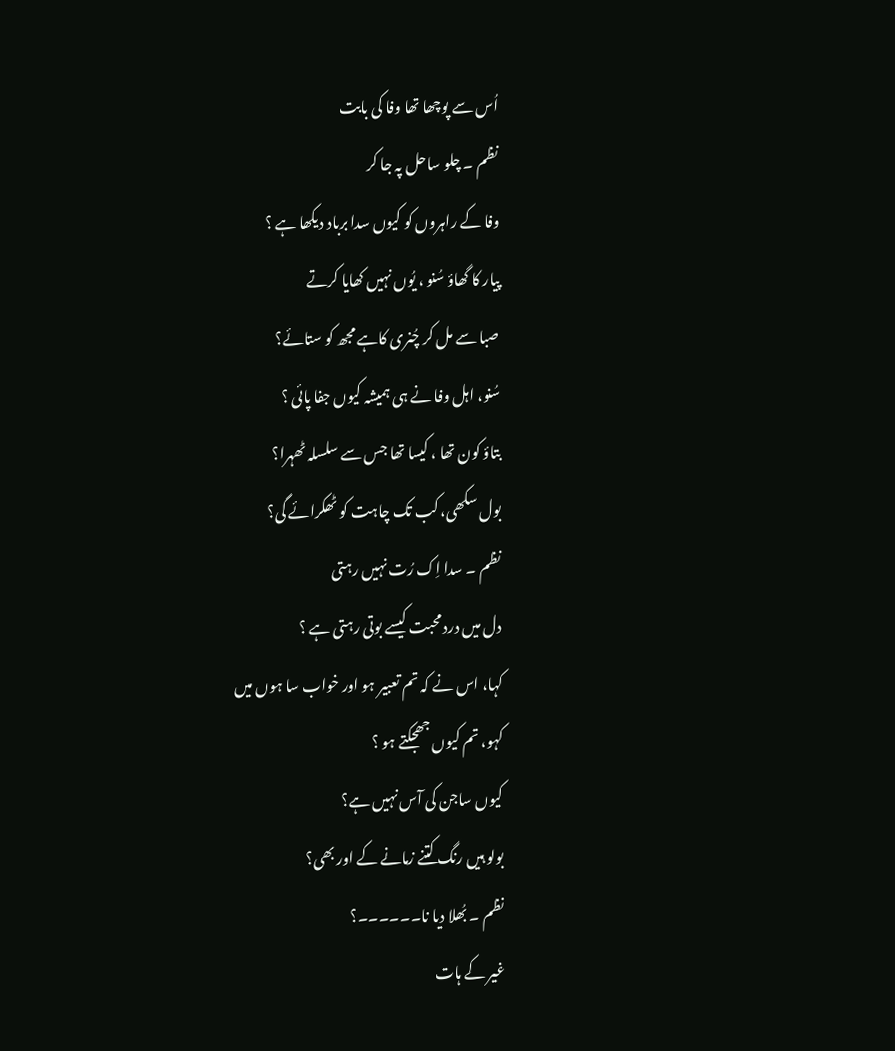اُس سے پوچھا تھا وفا کی بابت
نظم ۔ چلو ساحل پہ جا کر
وفا کے راہروں کو کیوں سدا برباد دیکھا ہے ؟
پیار کا گھاؤ سُنو ، یُوں نہیں کھایا کرتے
صبا سے مل کر چُنری کاہے مجھ کو ستائے؟
سُنو، اہل وفا نے ہی ہمیشہ کیوں جفا پائی ؟
بتاؤ کون تھا ، کیسا تھا جس سے سلسلہ ٹھہرا؟
بول سکھی، کب تک چاہت کو ٹھکرائے گی؟
نظم ۔ سدا اِک رُت نہیں رہتی
دل میں درد محبت کیسے بوتی رہتی ہے ؟
کہا، اس نے کہ تم تعبیر ہو اور خواب سا ہوں میں
کہو، تم کیوں جھجکتے ہو ؟
کیوں ساجن کی آس نہیں ہے؟
بولو ہیں رنگ کتنے زمانے کے اور بھی؟
نظم ۔ بُھلا دیا نا۔۔۔۔۔۔؟
غیر کے ہات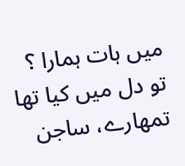میں ہات ہمارا ؟
تو دل میں کیا تھا تمھارے، ساجن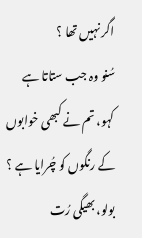اگر نہیں تھا ؟
سُنو وہ جب ستاتا ہے
کہو، تم نے کبھی خوابوں کے رنگوں کو چُرایا ہے ؟
بولو، بھیگی رُت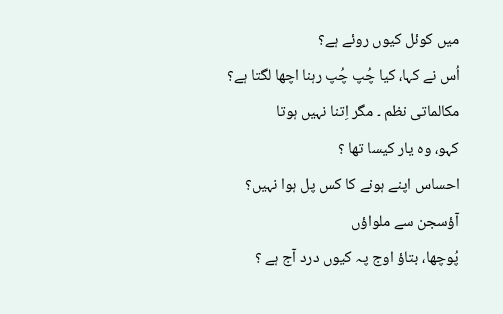میں کوئل کیوں روئے ہے؟
اُس نے کہا، کیا چُپ چُپ رہنا اچھا لگتا ہے؟
مکالماتی نظم ۔ مگر اِتنا نہیں ہوتا
کہو، وہ یار کیسا تھا ؟
احساس اپنے ہونے کا کس پل ہوا نہیں؟
آؤسجن سے ملواؤں
پُوچھا، بتاؤ اوج پہ کیوں درد آج ہے ؟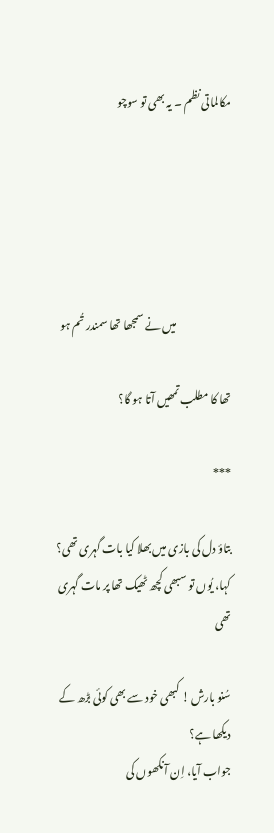مکالماتی نظم ۔ یہ بھی تو سوچو





                         میں نے سمجھا تھا سمندر تُم ہو

تھا کا مطلب تمھیں آتا ہو گا؟

***

بتاؤ دل کی بازی میں بھلا کیا بات گہری تھی؟
کہا، یُوں تو سبھی کچھ ٹھیک تھا پر مات گہری تھی

سُنو بارش ! کبھی خود سے بھی کوئی بڑھ کے دیکھا ہے؟
جواب آیا، اِن آنکھوں کی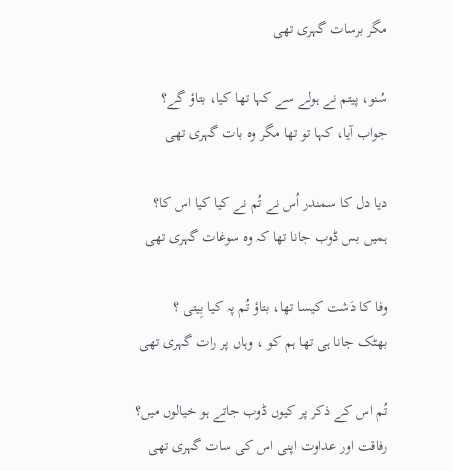مگر برسات گہری تھی

سُنو، پیتم نے ہولے سے کہا تھا کیا، بتاؤ گے؟
جواب آیا، کہا تو تھا مگر وہ بات گہری تھی

دیا دل کا سمندر اُس نے تُم نے کیا کیا اس کا؟
ہمیں بس ڈوب جانا تھا کہ وہ سوغات گہری تھی

وفا کا دَشت کیسا تھا، بتاؤ تُم پہ کیا بِیتی ؟
بھٹک جانا ہی تھا ہم کو ، وہاں پر رات گہری تھی

تُم اس کے ذکر پر کیوں ڈوب جاتے ہو خیالوں میں؟
رفاقت اور عداوت اپنی اس کی سات گہری تھی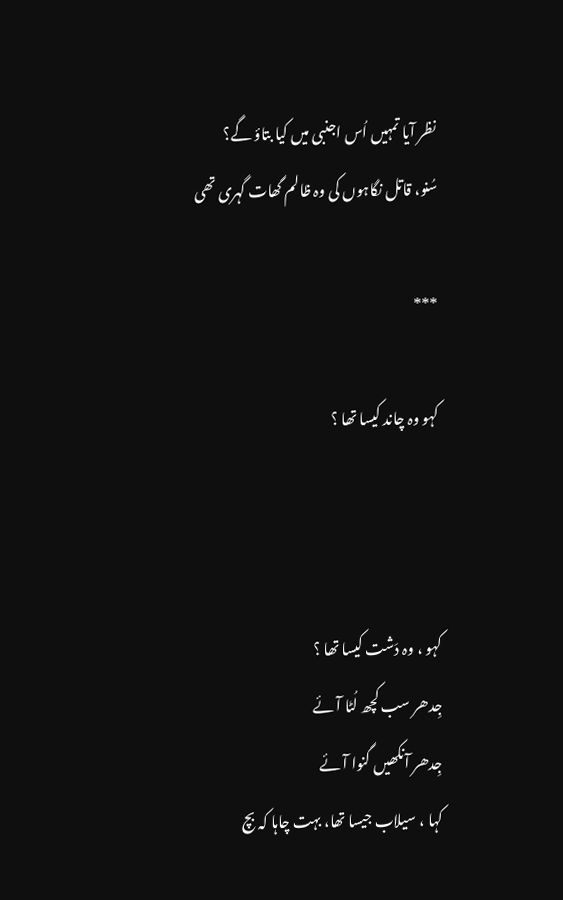نظر آیا تمہیں اُس اجنبی میں کیا بتاؤ گے؟
سُنو، قاتل نگاہوں کی وہ ظالم گھات گہری تھی

***

کہو وہ چاند کیسا تھا ؟



کہو ، وہ دَشت کیسا تھا ؟
جِدھر سب کچھ لُٹا آئے
جِدھر آنکھیں گنوا آئے
کہا ، سیلاب جیسا تھا، بہت چاہا کہ بچ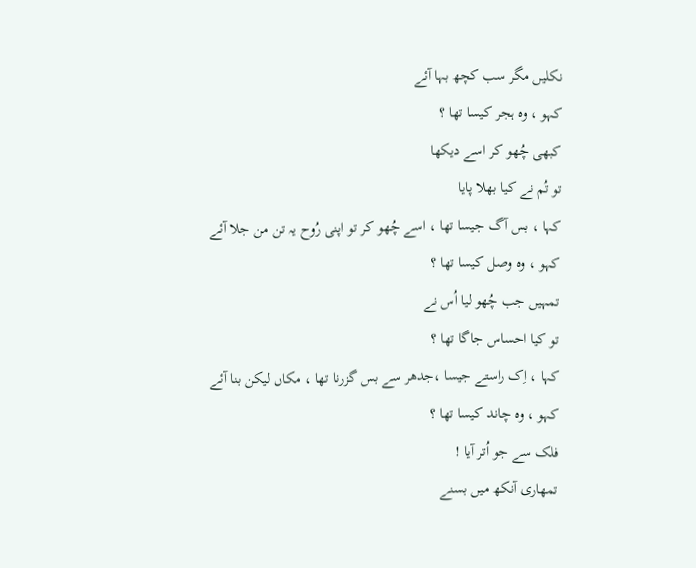نکلیں مگر سب کچھ بہا آئے
کہو ، وہ ہجر کیسا تھا ؟
کبھی چُھو کر اسے دیکھا
تو تُم نے کیا بھلا پایا
کہا ، بس آگ جیسا تھا ، اسے چُھو کر تو اپنی رُوح یہ تن من جلا آئے
کہو ، وہ وصل کیسا تھا ؟
تمہیں جب چُھو لیا اُس نے
تو کیا احساس جاگا تھا ؟
کہا ، اِک راستے جیسا ،جدھر سے بس گزرنا تھا ، مکاں لیکن بنا آئے
کہو ، وہ چاند کیسا تھا ؟
فلک سے جو اُتر آیا !
تمھاری آنکھ میں بسنے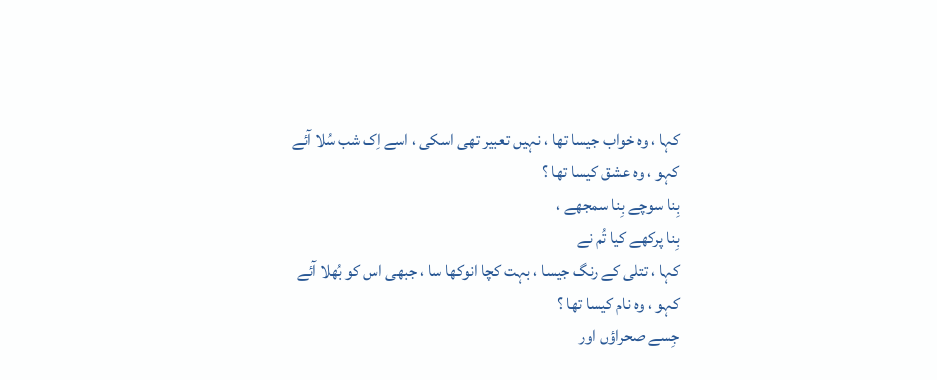کہا ، وہ خواب جیسا تھا ، نہیں تعبیر تھی اسکی ، اسے اِک شب سُلا آئے
کہو ، وہ عشق کیسا تھا ؟
بِنا سوچے بِنا سمجھے ،
بِنا پرکھے کیا تُم نے
کہا ، تتلی کے رنگ جیسا ، بہت کچا انوکھا سا ، جبھی اس کو بُھلا آئے
کہو ، وہ نام کیسا تھا ؟
جِسے صحراؤں اور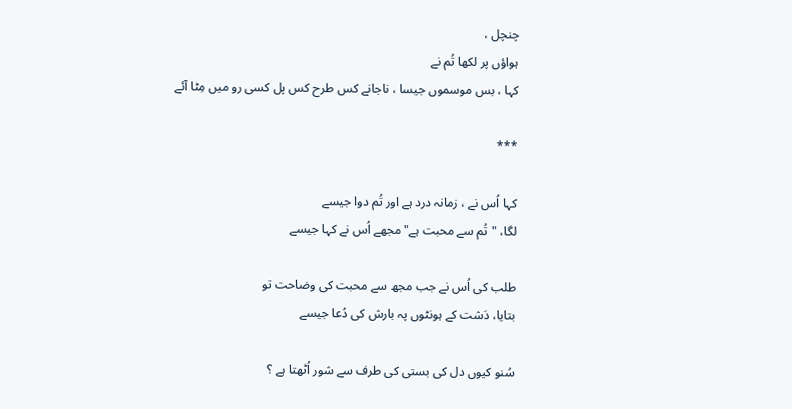چنچل ،
ہواؤں پر لکھا تُم نے
کہا ، بس موسموں جیسا ، ناجانے کس طرح کس پل کسی رو میں مِٹا آئے

***

کہا اُس نے ، زمانہ درد ہے اور تُم دوا جیسے
لگا، "تُم سے محبت ہے" مجھے اُس نے کہا جیسے

طلب کی اُس نے جب مجھ سے محبت کی وضاحت تو
بتایا، دَشت کے ہونٹوں پہ بارش کی دُعا جیسے

سُنو کیوں دل کی بستی کی طرف سے شور اُٹھتا ہے ؟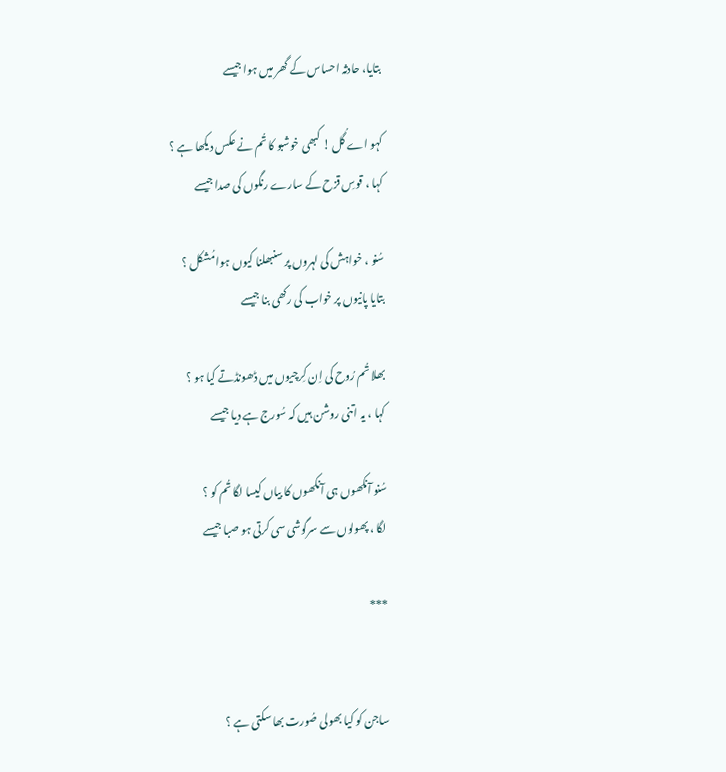بتایا، حادثہ احساس کے گھر میں ہوا جیسے

کہو اے گُل ! کبھی خوشبو کا تُم نے عکس دیکھا ہے ؟
کہا ، قوسِ قزح کے سارے رنگوں کی صدا جیسے

سُنو ، خواہش کی لہروں پر سنبھلنا کیوں ہوا مُشکل ؟
بتایا پانیوں پر خواب کی رکھی بنا جیسے

بھلا تُم رُوح کی اِن کِرچیوں میں ڈھونڈتے کیا ہو ؟
کہا ، یہ اتنی روشن ہیں کہ سُورج ہے دیا جیسے

سُنو آنکھوں ہی آنکھوں کا بیاں کیسا لگا تُم کو ؟
لگا ، پھولوں سے سرگوشی سی کرتی ہو صبا جیسے

***


ساجن کو کیا بھولی صُورت بھا سکتی ہے ؟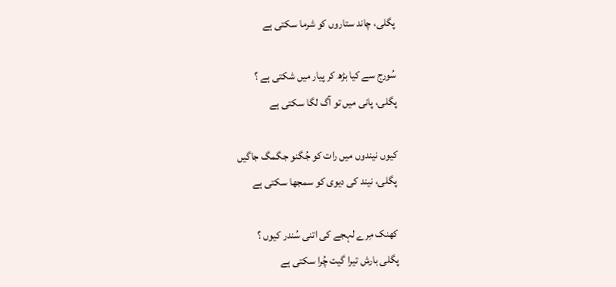پگلی، چاند ستاروں کو شرما سکتی ہے

سُورج سے کیا بڑھ کر پیار میں شکتی ہے ؟
پگلی، پانی میں تو آگ لگا سکتی ہے

کیوں نیندوں میں رات کو جُگنو جگمگ جاگیں
پگلی، نیند کی دیوی کو سمجھا سکتی ہے

کھنک مِرے لہجے کی اتنی سُندر کیوں ؟
پگلی بارش تیرا گیت چُرا سکتی ہے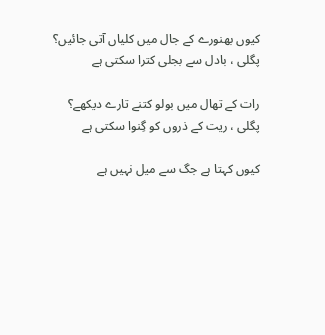کیوں بھنورے کے جال میں کلیاں آتی جائیں؟
پگلی ، بادل سے بجلی کترا سکتی ہے

رات کے تھال میں بولو کتنے تارے دیکھے؟
پگلی ، ریت کے ذروں کو گِنوا سکتی ہے

کیوں کہتا ہے جگ سے میل نہیں ہے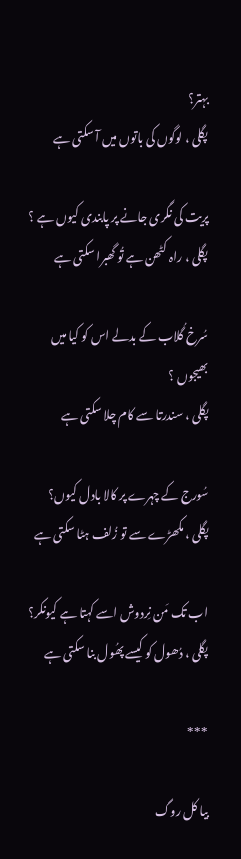بہتر؟
پگلی ، لوگوں کی باتوں میں آ سکتی ہے

پریت کی نگری جانے پر پابندی کیوں ہے ؟
پگلی ، راہ کٹھن ہے تُو گھبرا سکتی ہے

سُرخ گُلاب کے بدلے اس کو کیا میں بھیجوں ؟
پگلی ، سندرتا سے کام چلا سکتی ہے

سُورج کے چہرے پر کالا بادل کیوں؟
پگلی ، مکھڑے سے تو زُلف ہٹا سکتی ہے

اب تک مَن نِردوش اسے کہتا ہے کیونکر؟
پگلی ، دُھول کو کیسے پھُول بنا سکتی ہے

***

بیا کل روگ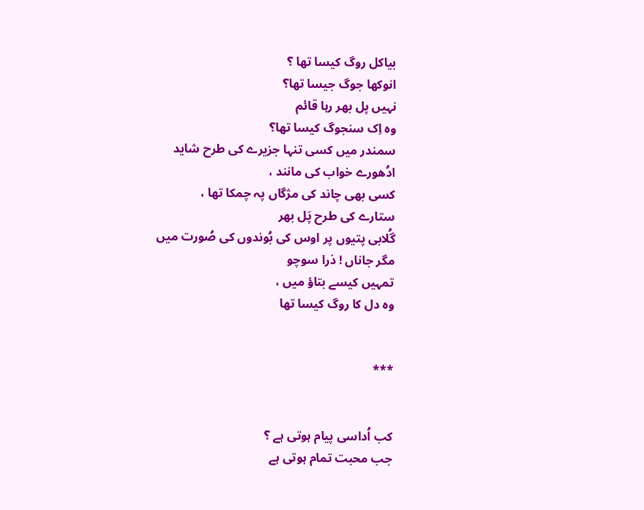بیاکل روگ کیسا تھا ؟
انوکھا جوگ جیسا تھا؟
نہیں پل بھر رہا قائم
وہ اِک سنجوگ کیسا تھا؟
سمندر میں کسی تنہا جزیرے کی طرح شاید
ادُھورے خواب کی مانند ،
کسی بھی چاند کی مژگاں پہ چمکا تھا ،
ستارے کی طرح پَل بھر
گُلابی پتیوں پر اوس کی بُوندوں کی صُورت میں
مگر جاناں ! ذرا سوچو
تمہیں کیسے بتاؤ میں ،
وہ دل کا روگ کیسا تھا


***


کب اُداسی پیام ہوتی ہے ؟
جب محبت تمام ہوتی ہے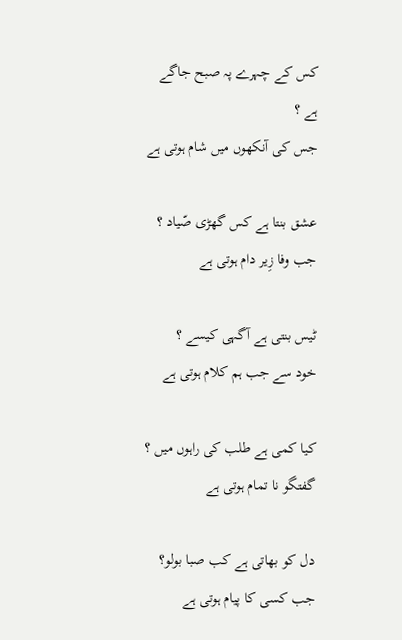کس کے چہرے پہ صبح جاگے ہے ؟
جس کی آنکھوں میں شام ہوتی ہے

عشق بنتا ہے کس گھڑی صّیاد ؟
جب وفا زِیر دام ہوتی ہے

ٹیس بنتی ہے آگہی کیسے ؟
خود سے جب ہم کلام ہوتی ہے

کیا کمی ہے طلب کی راہوں میں ؟
گفتگو نا تمام ہوتی ہے

دل کو بھاتی ہے کب صبا بولو؟
جب کسی کا پیام ہوتی ہے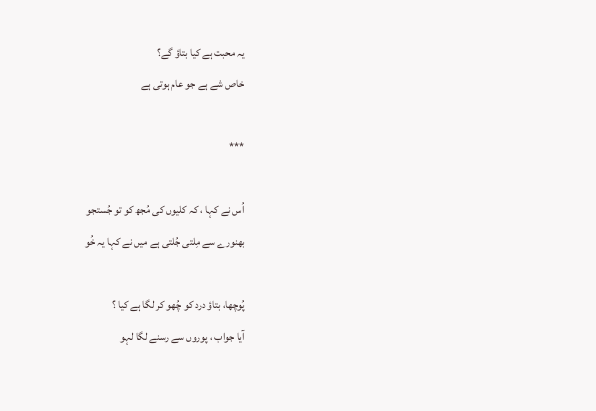یہ محبت ہے کیا بتاؤ گے؟
خاص شے ہے جو عام ہوتی ہے

***

اُس نے کہا ، کہ کلیوں کی مُجھ کو تو جُستجو
بھنورے سے مِلتی جُلتی ہے میں نے کہا یہ خُو

پُوچھا، بتاؤ درد کو چُھو کر لگا ہے کیا ؟
آیا جواب ، پوروں سے رسنے لگا لہو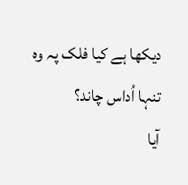دیکھا ہے کیا فلک پہ وہ تنہا اُداس چاند؟
آیا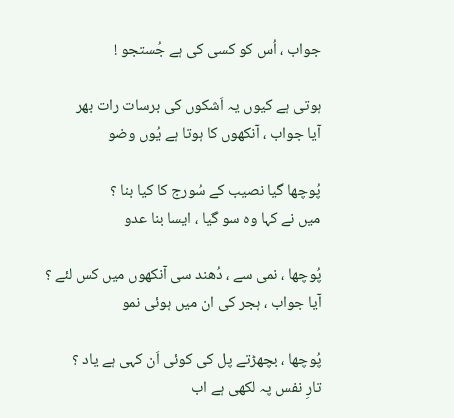جواب ، اُس کو کسی کی ہے جُستجو !

ہوتی ہے کیوں یہ اَشکوں کی برسات رات بھر
آیا جواب ، آنکھوں کا ہوتا ہے یُوں وضو

پُوچھا گیا نصیب کے سُورج کا کیا بنا ؟
میں نے کہا وہ سو گیا ، ایسا بنا عدو

پُوچھا ، نمی سے ، دُھند سی آنکھوں میں کس لئے ؟
آیا جواب ، ہجر کی ان میں ہوئی نمو

پُوچھا ، بچھڑتے پل کی کوئی اَن کہی ہے یاد ؟
تارِ نفس پہ لکھی ہے اب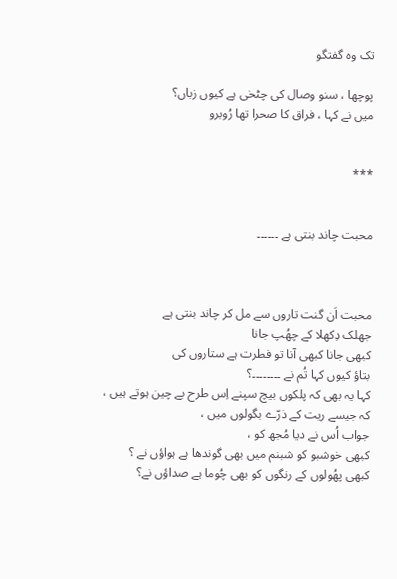تک وہ گفتگو

پوچھا ، سنو وصال کی چٹخی ہے کیوں زباں؟
میں نے کہا ، فراق کا صحرا تھا رُوبرو


***


محبت چاند بنتی ہے ۔۔۔۔۔۔



محبت اَن گنت تاروں سے مل کر چاند بنتی ہے
جھلک دِکھلا کے چھُپ جانا
کبھی جانا کبھی آنا تو فطرت ہے ستاروں کی
بتاؤ کیوں کہا تُم نے ۔۔۔۔۔۔۔۔؟
کہا یہ بھی کہ پلکوں بیچ سپنے اِس طرح بے چین ہوتے ہیں ،
کہ جیسے ریت کے ذرّے بگولوں میں ،
جواب اُس نے دیا مُجھ کو ،
کبھی خوشبو کو شبنم میں بھی گوندھا ہے ہواؤں نے ؟
کبھی پھُولوں کے رنگوں کو بھی چُوما ہے صداؤں نے؟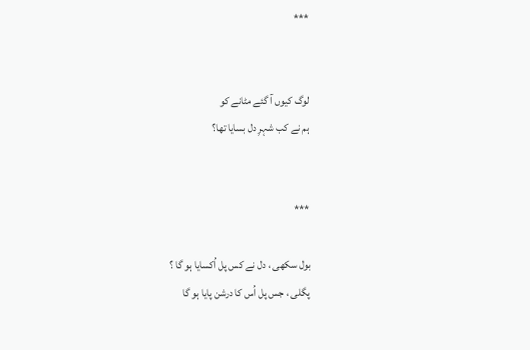***


لوگ کیوں آ گئے مٹانے کو
ہم نے کب شہرِ دل بسایا تھا؟


***

بول سکھی ، دل نے کس پل اُکسایا ہو گا ؟
پگلی ، جس پل اُس کا درشن پایا ہو گا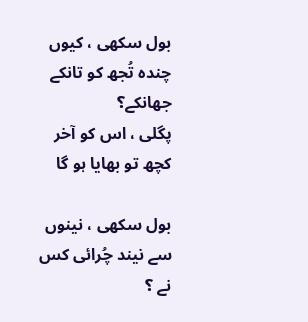بول سکھی ، کیوں چندہ تُجھ کو تانکے جھانکے؟
پگلی ، اس کو آخر کچھ تو بھایا ہو گا

بول سکھی ، نینوں سے نیند چُرائی کس نے ؟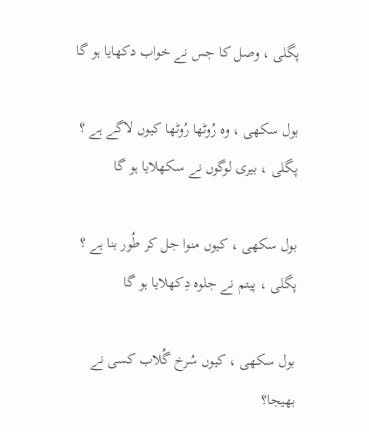پگلی ، وصل کا جس نے خواب دکھایا ہو گا

بول سکھی ، وہ رُوٹھا رُوٹھا کیوں لاگے ہے ؟
پگلی ، بیری لوگوں نے سکھلایا ہو گا

بول سکھی ، کیوں منوا جل کر طُور بنا ہے ؟
پگلی ، پیتم نے جلوہ دِکھلایا ہو گا

بول سکھی ، کیوں سُرخ گُلاب کسی نے بھیجا؟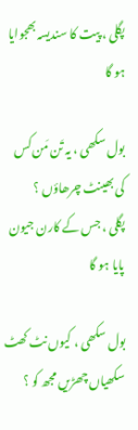پگلی ، پیت کا سندیسہ بھجوایا ہو گا

بول سکھی ، یہ تَن مَن کس کی بھینٹ چرھاؤں ؟
پگلی ، جس کے کارن جیون پایا ہو گا

بول سکھی ، کیوں نٹ کھٹ سکھیاں چھڑیں مجھ کو ؟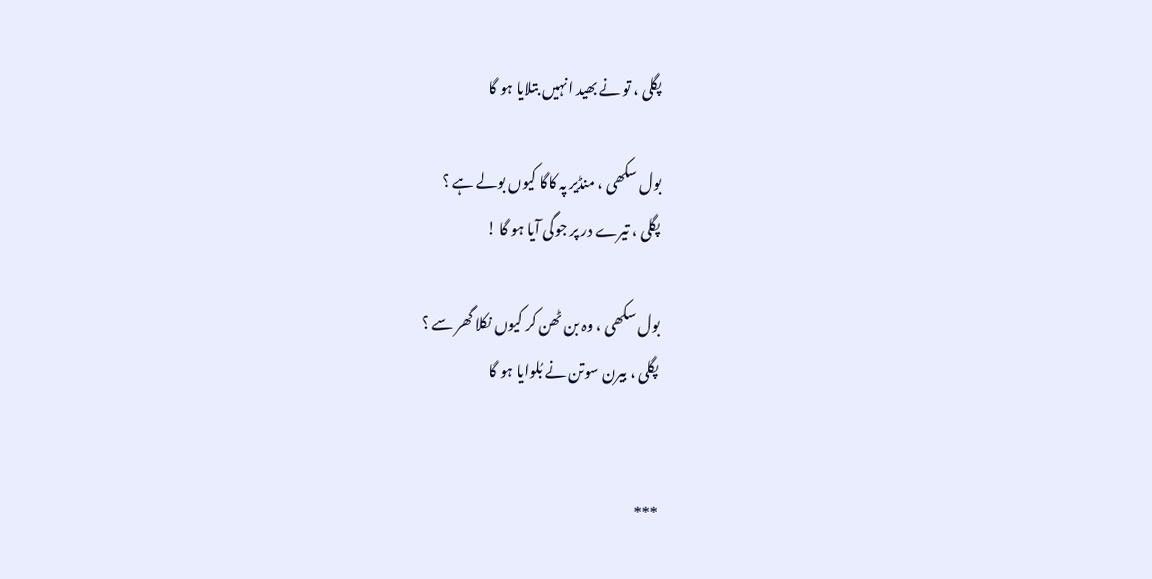پگلی ، تو نے بھید انہیں بتلایا ہو گا

بول سکھی ، منڈیر پہ کاگا کیوں بولے ہے ؟
پگلی ، تیرے در پر جوگی آیا ہو گا !

بول سکھی ، وہ بن ٹھن کر کیوں نکلا گھر سے ؟
پگلی ، بیرن سوتن نے بُلوایا ہو گا


***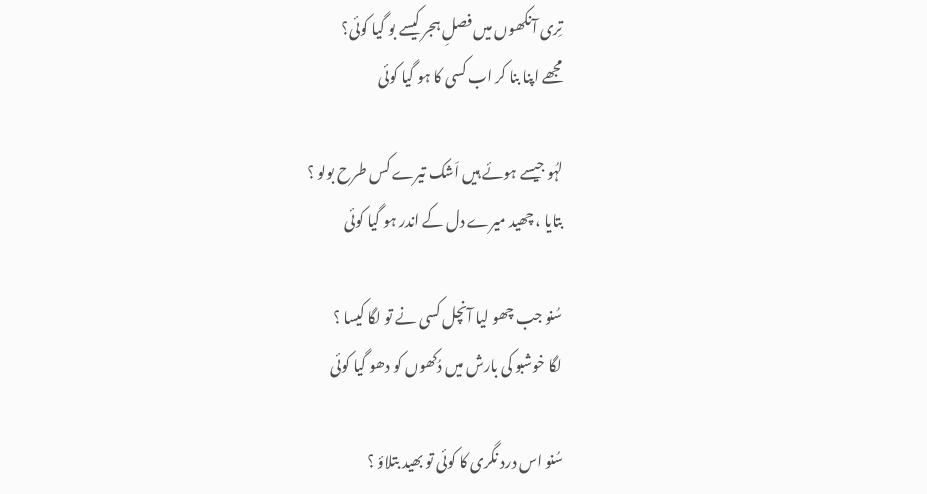تِری آنکھوں میں فصلِ ہجر کیسے بو گیا کوئی؟
مجھے اپنا بنا کر اب کسی کا ہو گیا کوئی

لہُو جیسے ہوئے ہیں اَشک تیرے کس طرح بولو ؟
بتایا ، چھید میرے دل کے اندر ہو گیا کوئی

سُنو جب چھو لیا آنچل کسی نے تو لگا کیسا ؟
لگا خوشبو کی بارش میں دُکھوں کو دھو گیا کوئی

سُنو اس درد نگری کا کوئی تو بھید بتلاؤ ؟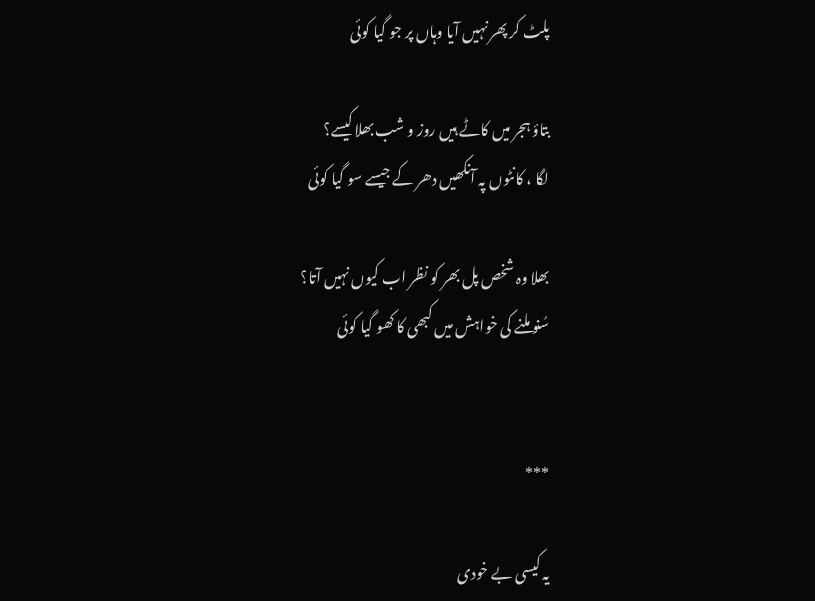پلٹ کر پھر نہیں آیا وہاں پر جو گیا کوئی

بتاؤ ہجر میں کاٹے ہیں روز و شب بھلا کیسے؟
لگا ، کانٹوں پہ آنکھیں دھر کے جیسے سو گیا کوئی

بھلا وہ شخص پل بھر کو نظر اب کیوں نہیں آتا؟
سُنو ملنے کی خواہش میں کبھی کا کھو گیا کوئی


***

یہ کیسی بے خودی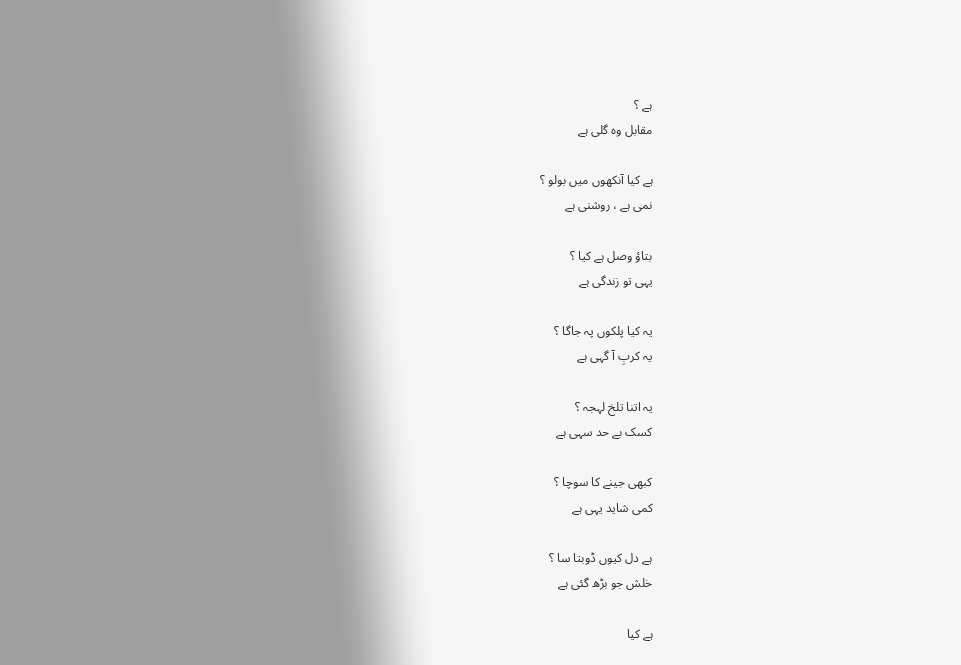ہے ؟
مقابل وہ گلی ہے

ہے کیا آنکھوں میں بولو ؟
نمی ہے ، روشنی ہے

بتاؤ وصل ہے کیا ؟
یہی تو زندگی ہے

یہ کیا پلکوں پہ جاگا ؟
یہ کربِ آ گہی ہے

یہ اتنا تلخ لہجہ ؟
کسک بے حد سہی ہے

کبھی جینے کا سوچا ؟
کمی شاید یہی ہے

ہے دل کیوں ڈوبتا سا ؟
خلش جو بڑھ گئی ہے

ہے کیا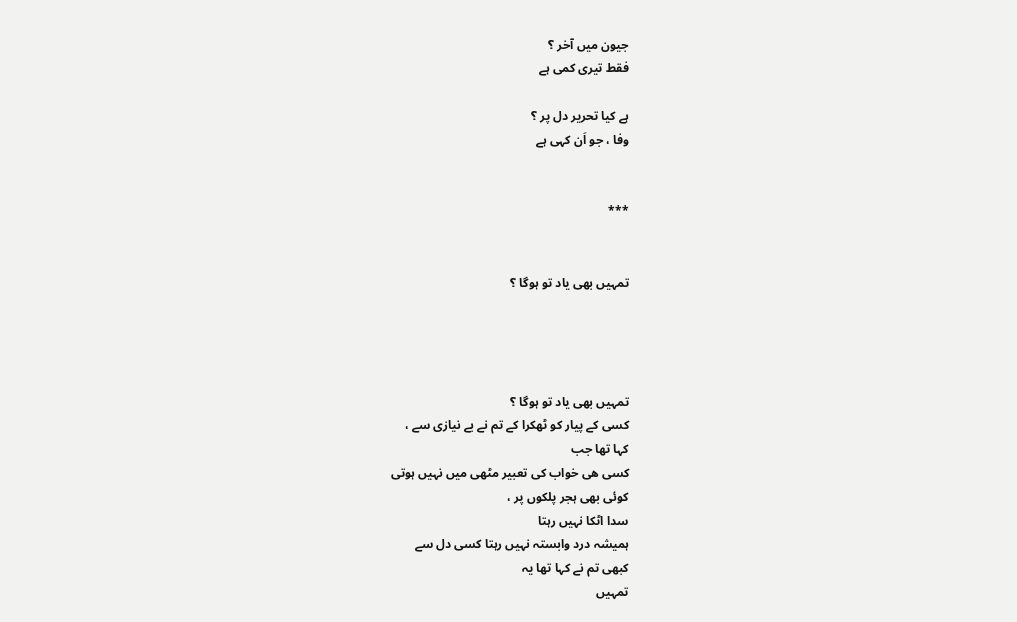جیون میں آخر ؟
فقط تیری کمی ہے

ہے کیا تحریر دل پر ؟
وفا ، جو اَن کہی ہے


***


تمہیں بھی یاد تو ہوگا ؟




تمہیں بھی یاد تو ہوگا ؟
کسی کے پیار کو ٹھکرا کے تم نے بے نیازی سے ،
کہا تھا جب
کسی ھی خواب کی تعبیر مٹھی میں نہیں ہوتی
کوئی بھی ہجر پلکوں پر ،
سدا اٹکا نہیں رہتا
ہمیشہ درد وابستہ نہیں رہتا کسی دل سے
کبھی تم نے کہا تھا یہ
تمہیں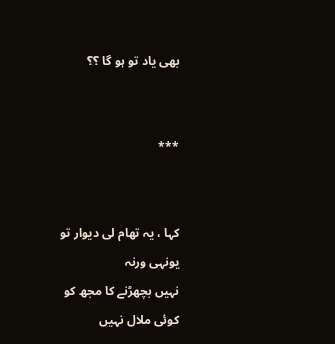بھی یاد تو ہو گا ؟؟


***


کہا ، یہ تھام لی دیوار تو یونہی ورنہ
نہیں بچھڑنے کا مجھ کو کوئی ملال نہیں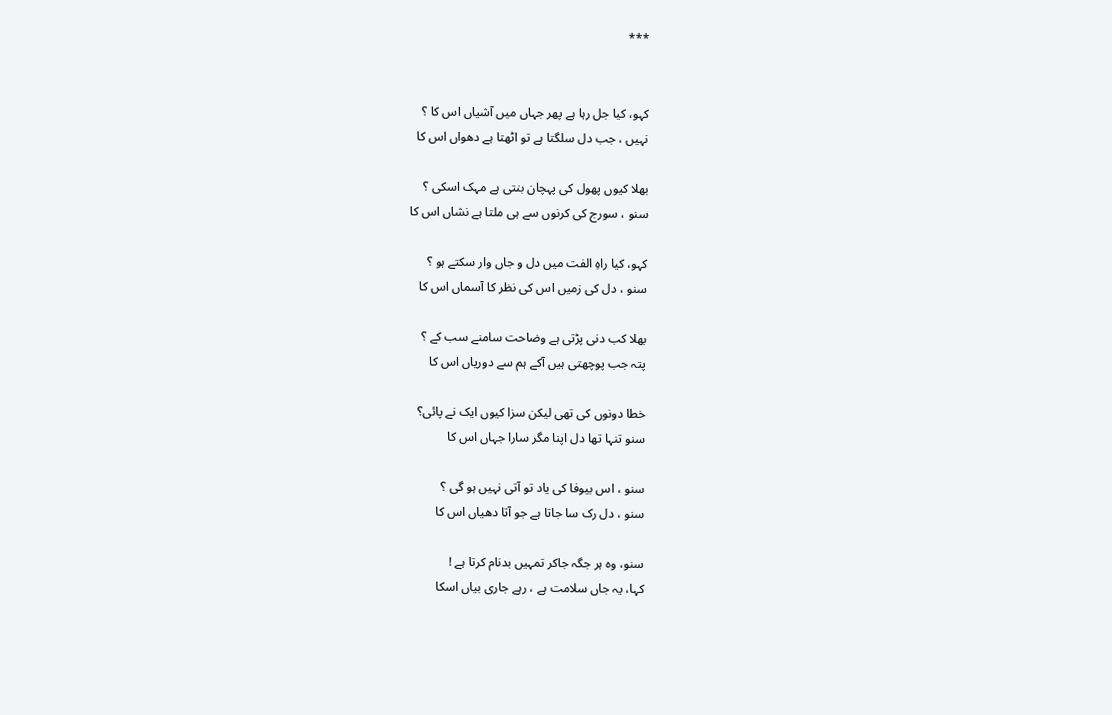***


کہو، کیا جل رہا ہے پھر جہاں میں آشیاں اس کا ؟
نہیں ، جب دل سلگتا ہے تو اٹھتا ہے دھواں اس کا

بھلا کیوں پھول کی پہچان بنتی ہے مہک اسکی ؟
سنو ، سورج کی کرنوں سے ہی ملتا ہے نشاں اس کا

کہو، کیا راہِ الفت میں دل و جاں وار سکتے ہو ؟
سنو ، دل کی زمیں اس کی نظر کا آسماں اس کا

بھلا کب دنی پڑتی ہے وضاحت سامنے سب کے ؟
پتہ جب پوچھتی ہیں آکے ہم سے دوریاں اس کا

خطا دونوں کی تھی لیکن سزا کیوں ایک نے پائی؟
سنو تنہا تھا دل اپنا مگر سارا جہاں اس کا

سنو ، اس بیوفا کی یاد تو آتی نہیں ہو گی ؟
سنو ، دل رک سا جاتا ہے جو آتا دھیاں اس کا

سنو، وہ ہر جگہ جاکر تمہیں بدنام کرتا ہے !
کہا، یہ جاں سلامت ہے ، رہے جاری بیاں اسکا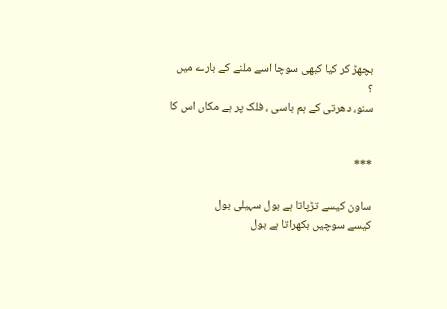بچھڑ کر کیا کبھی سوچا اسے ملنے کے بارے میں ؟
سنو، دھرتی کے ہم باسی ، فلک پر ہے مکاں اس کا


***

ساون کیسے تڑپاتا ہے بول سہیلی بول
کیسے سوچیں بکھراتا ہے بول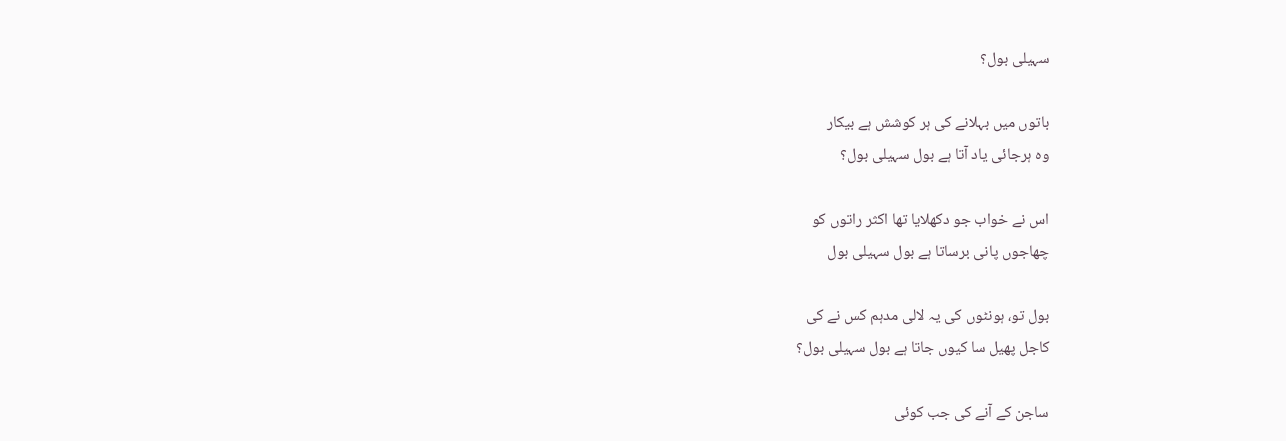سہیلی بول؟

باتوں میں بہلانے کی ہر کوشش ہے بیکار
وہ ہرجائی یاد آتا ہے بول سہیلی بول؟

اس نے خواب جو دکھلایا تھا اکثر راتوں کو
چھاجوں پانی برساتا ہے بول سہیلی بول

بول تو، ہونٹوں کی یہ لالی مدہم کس نے کی
کاجل پھیل سا کیوں جاتا ہے بول سہیلی بول؟

ساجن کے آنے کی جب کوئی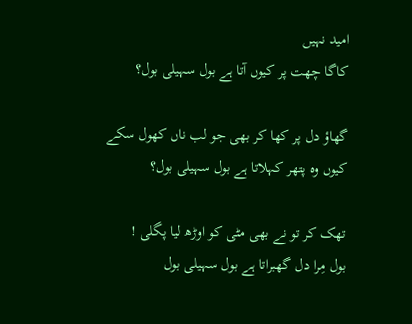امید نہیں
کاگا چھت پر کیوں آتا ہے بول سہیلی بول؟

گھاؤ دل پر کھا کر بھی جو لب ناں کھول سکے
کیوں وہ پتھر کہلاتا ہے بول سہیلی بول؟

تھک کر تو نے بھی مٹی کو اوڑھ لیا پگلی !
بول مِرا دل گھبراتا ہے بول سہیلی بول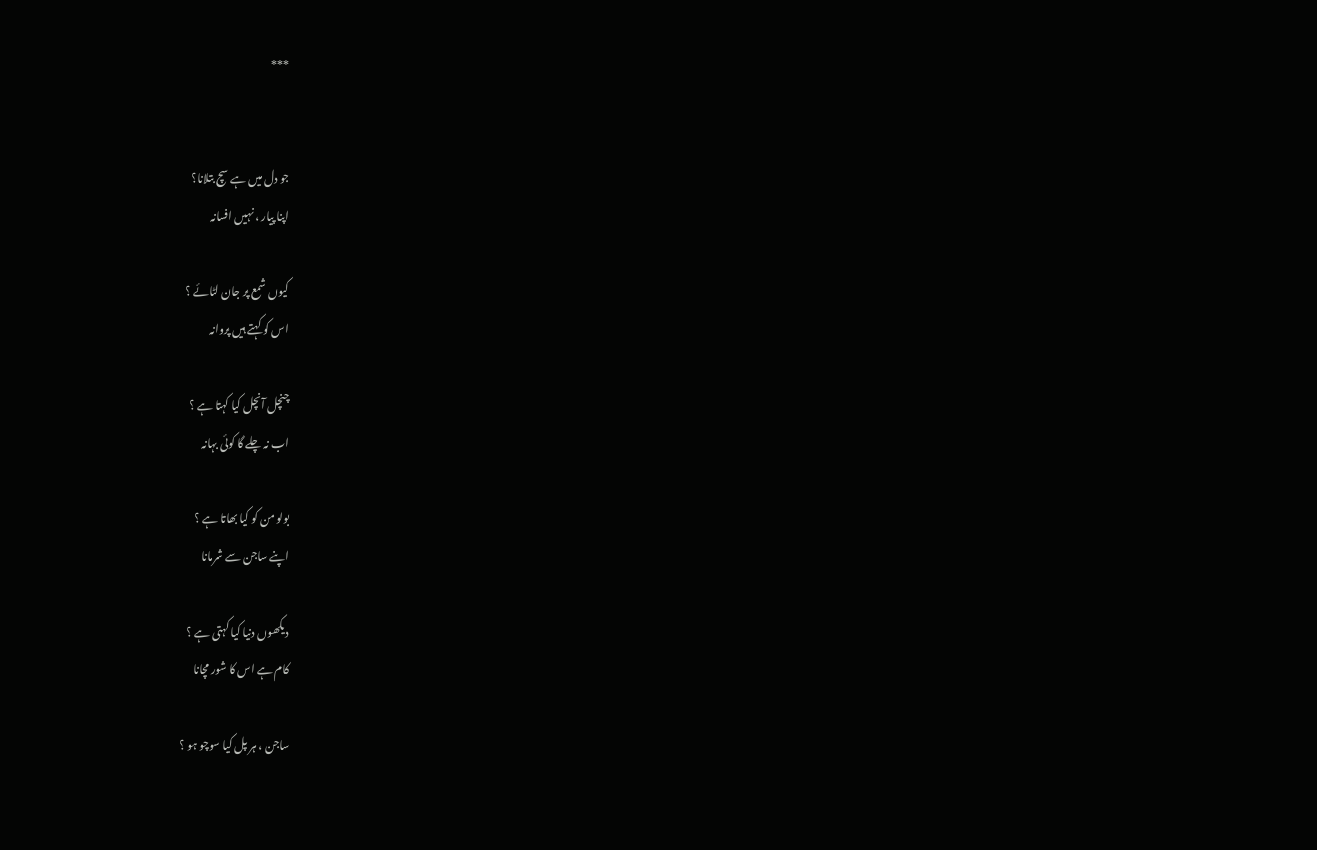***


جو دل میں ہے سچ بتلانا؟
اپنا پیار ، نہیں افسانہ

کیوں شمع پر جان لٹائے ؟
اس کو کہتے ہیں پروانہ

چنچل آنچل کیا کہتا ہے ؟
اب نہ چلے گا کوئی بہانہ

بولو من کو کیا بھاتا ہے ؟
اپنے ساجن سے شرمانا

دیکھوں دنیا کیا کہتی ہے ؟
کام ہے اس کا شور مچانا

ساجن ، ہر پل کیا سوچو ہو ؟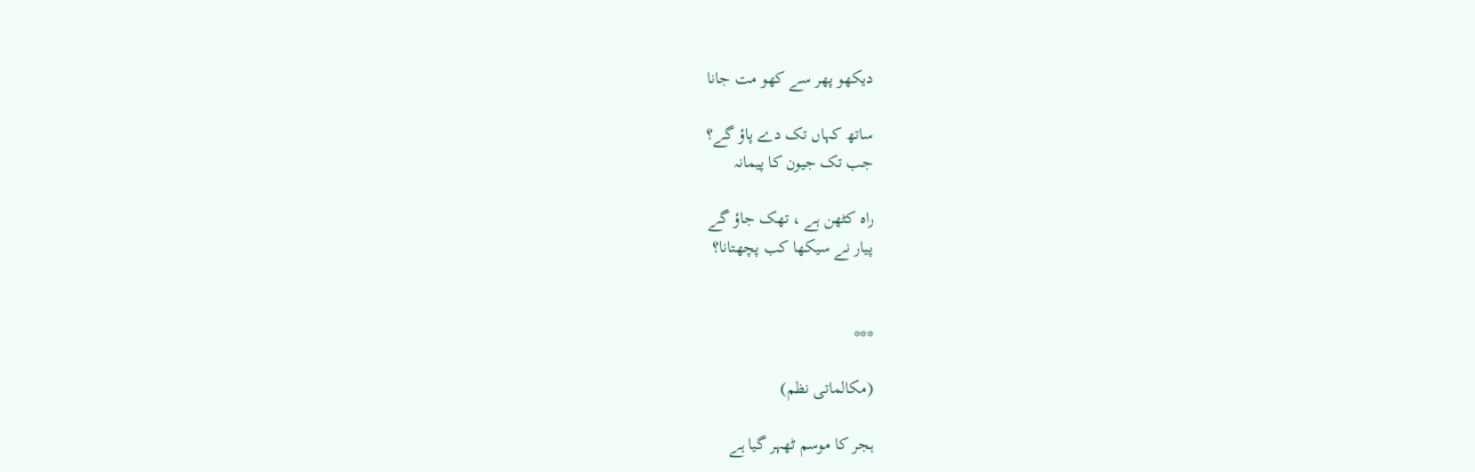دیکھو پھر سے کھو مت جانا

ساتھ کہاں تک دے پاؤ گے؟
جب تک جیون کا پیمانہ

راہ کٹھن ہے ، تھک جاؤ گے
پیار نے سیکھا کب پچھتانا؟


***

(مکالماتی نظم)

ہجر کا موسم ٹھہر گیا ہے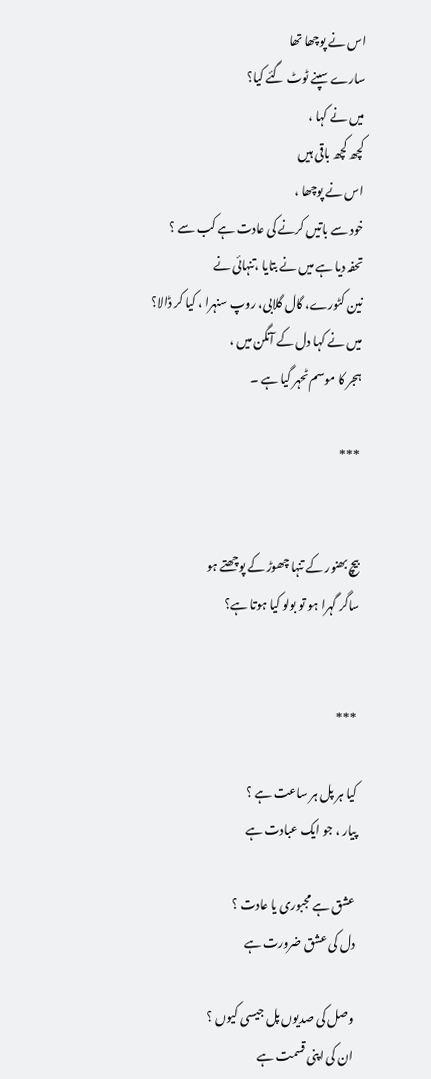اس نے پوچھا تھا
سارے سپنے ٹوٹ گئے کیا؟
میں نے کہا ،
کچھ کچھ باقی ہیں
اس نے پوچھا ،
خود سے باتیں کرنے کی عادت ہے کب سے ؟
تحفہ دیا ہے میں نے بتایا ،تنہائی نے
نین کٹورے، گال گلابی، روپ سنہرا ، کیا کر ڈالا؟
میں نے کہا دل کے آنگن میں ،
ہجر کا موسم ٹحہر گیا ہے ۔

***


بیچ بھنور کے تنہا چھوڑ کے پوچھتے ہو
ساگر گہرا ہو تو بولو کیا ہوتا ہے؟


***

کیا ہر پل ہر ساعت ہے ؟
پیار ، جو ایک عبادت ہے

عشق ہے مجبوری یا عادت ؟
دل کی عشق ضرورت ہے

وصل کی صدیوں پل جیسی کیوں ؟
ان کی اپنی قسمت ہے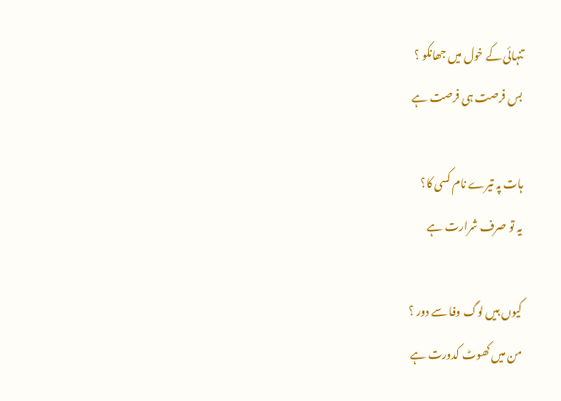تنہائی کے خول میں جھانکو ؟
بس فرصت ہی فرصت ہے

ہات پہ تیرے نام کسی کا؟
یہ تو صرف شرارت ہے

کیوں ہیں لوگ وفا سے دور ؟
من میں کھوٹ کدورت ہے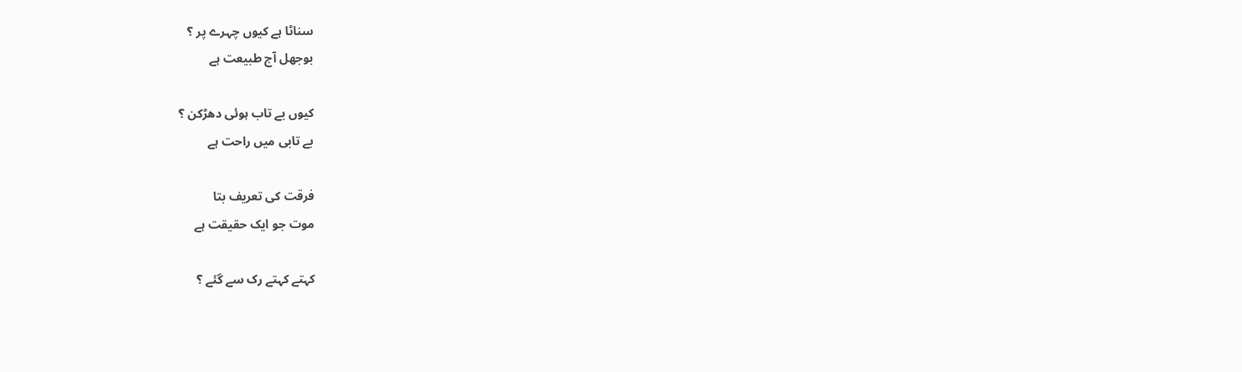سناٹا ہے کیوں چہرے پر ؟
بوجھل آج طبیعت ہے

کیوں بے تاب ہوئی دھڑکن ؟
بے تابی میں راحت ہے

فرقت کی تعریف بتا
موت جو ایک حقیقت ہے

کہتے کہتے رک سے گئے ؟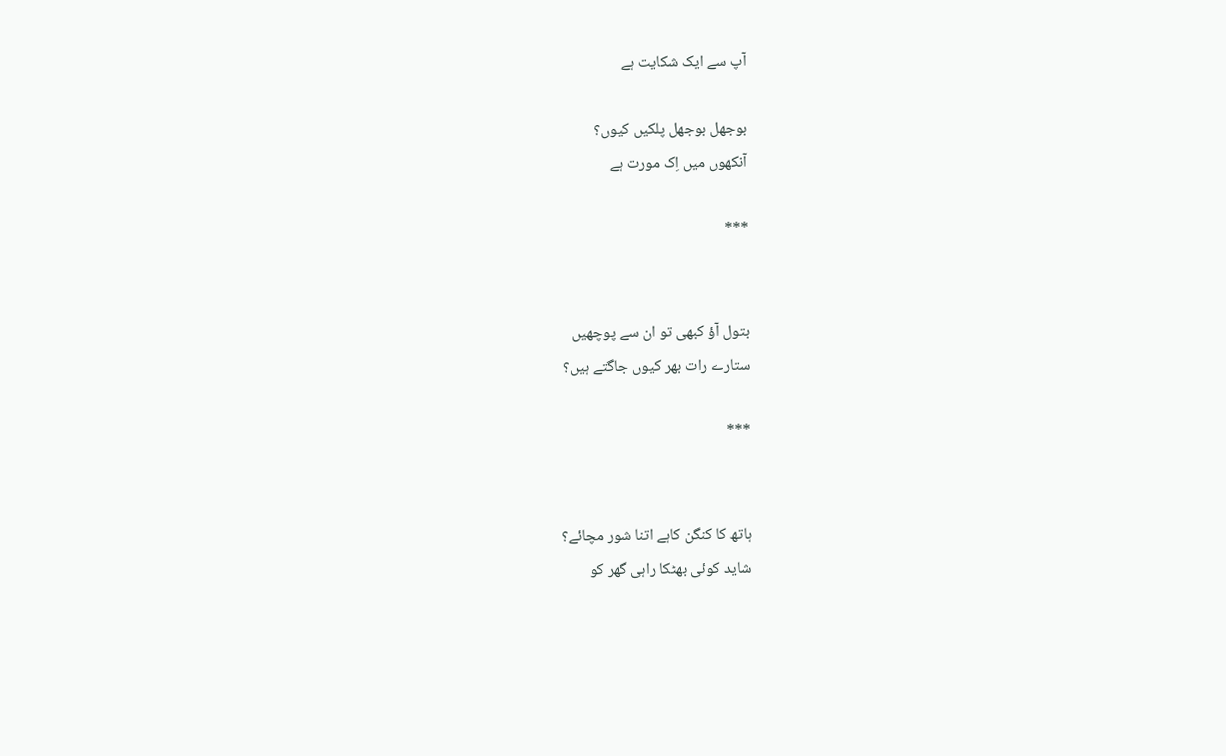آپ سے ایک شکایت ہے

بوجھل بوجھل پلکیں کیوں؟
آنکھوں میں اِک مورت ہے

***


بتول آؤ کبھی تو ان سے پوچھیں
ستارے رات بھر کیوں جاگتے ہیں؟

***


ہاتھ کا کنگن کاہے اتنا شور مچائے؟
شاید کوئی بھٹکا راہی گھر کو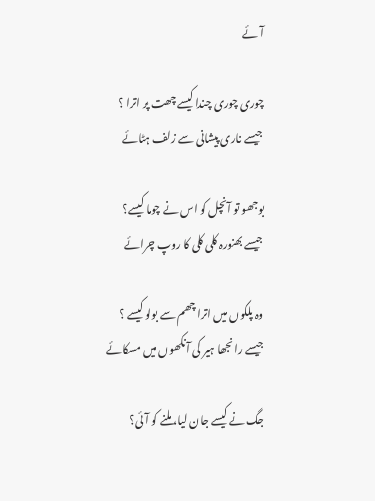آئے

چوری چوری چندا کیسے چھت پر اترا ؟
جیسے ناری پیشانی سے زلف ہٹائے

بوجھو تو آنچل کو اس نے چوما کیسے؟
جیسے بھنورہ کلی کلی کا روپ چرائے

وہ پلکوں میں اترا چھم سے بولو کیسے ؟
جیسے رانجھا ہیر کی آنکھوں میں مسکائے

جگ نے کیسے جان لیا، ملنے کو آئی؟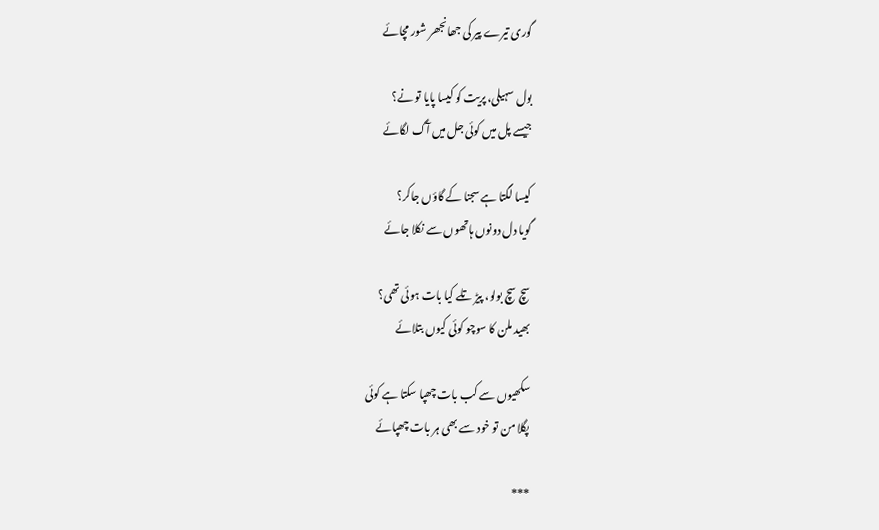گوری تیرے پیر کی جھانجھر شور مچائے

بول سہیلی، پریت کو کیسا پایا تو نے؟
جیسے پل میں کوئی جل میں آگ لگائے

کیسا لگتا ہے سجنا کے گاؤں جاکر؟
گویا دل دونوں ہاتھوں سے نکلا جائے

سچ سچ بولو، پیڑ تلے کیا بات ہوئی تھی؟
بھید ملن کا سوچو کوئی کیوں بتلائے

سکھیوں سے کب بات چھپا سکتا ہے کوئی
پگلا من تو خود سے بھی ہر بات چھپائے

***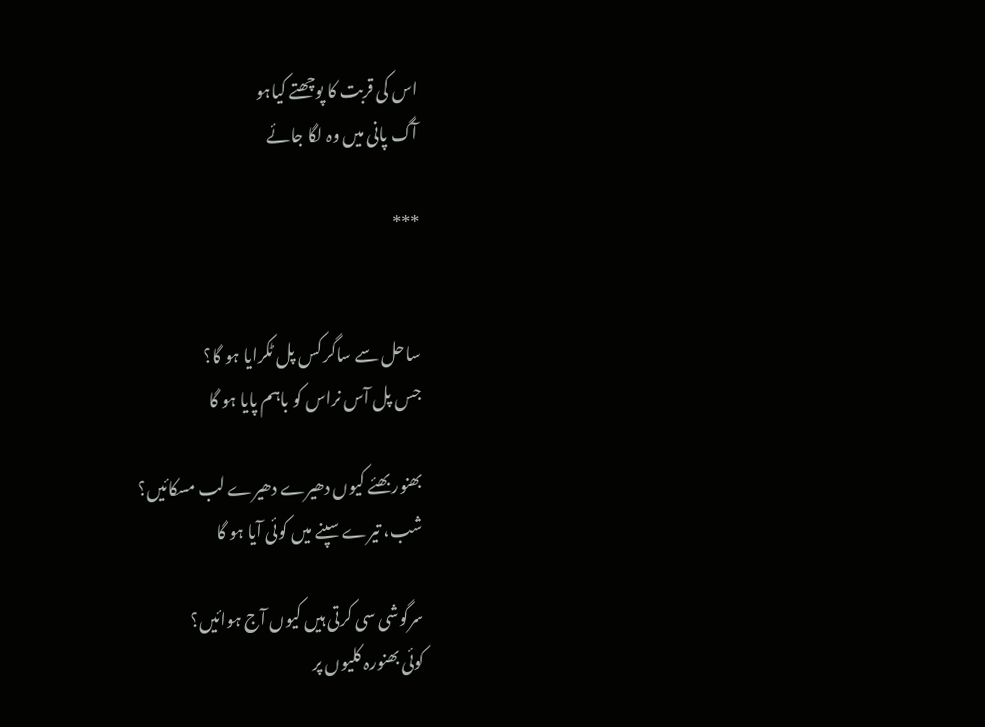اس کی قربت کا پوچھتے کیاہو
آگ پانی میں وہ لگا جائے

***


ساحل سے ساگر کس پل ٹکرایا ہو گا؟
جس پل آس نراس کو باہم پایا ہو گا

بھنور بھئے کیوں دھیرے دھیرے لب مسکائیں؟
شب، تیرے سپنے میں کوئی آیا ہو گا

سرگوشی سی کرتی ہیں کیوں آج ہوائیں؟
کوئی بھنورہ کلیوں پر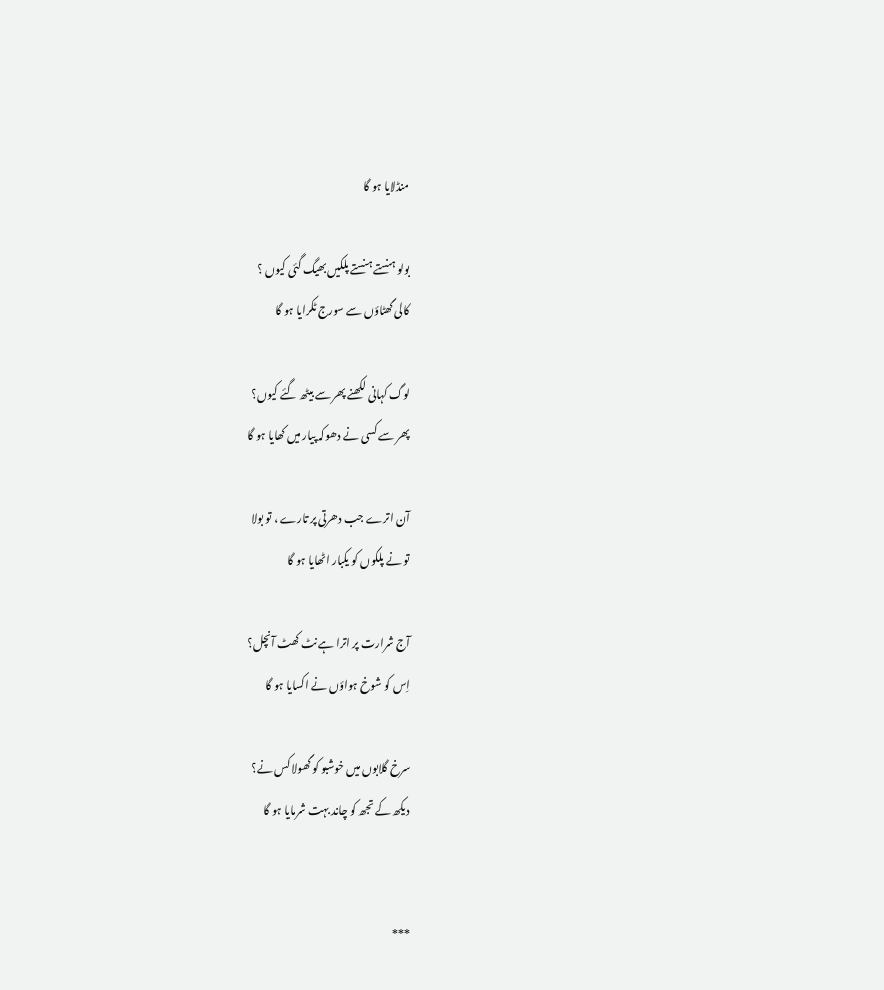منڈلایا ہو گا

بولو ہنستے ہنستے پلکیں بھیگ گئی کیوں ؟
کالی گھٹاؤں سے سورج ٹکرایا ہو گا

لوگ کہانی لکھنے پھر سے بیٹھ گئے کیوں؟
پھر سے کسی نے دھوکہ پیار میں کھایا ہو گا

آن اترے جب دھرتی پر تارے ، تو بولا
تو نے پلکوں کو یکبار اٹھایا ہو گا

آج شرارت پر اترا ہے نٹ کھٹ آنچل؟
اِس کو شوخ ہواؤں نے اکسایا ہو گا

سرخ گلابوں میں خوشبو کو گھولا کس نے؟
دیکھ کے تجھ کو چاند بہت شرمایا ہو گا


***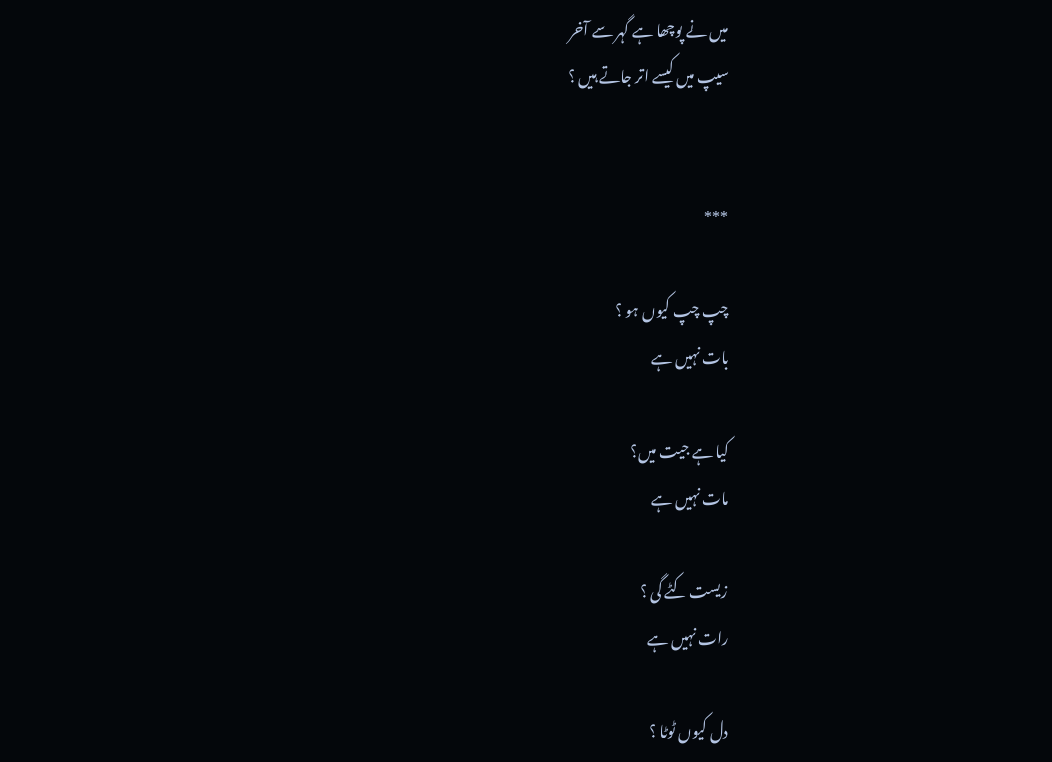میں نے پوچھا ہے گہر سے آخر
سیپ میں کیسے اتر جاتے ہیں ؟


***

چپ چپ کیوں ہو ؟
بات نہیں ہے

کیا ہے جیت میں؟
مات نہیں ہے

زیست کٹے گی ؟
رات نہیں ہے

دل کیوں ٹوٹا ؟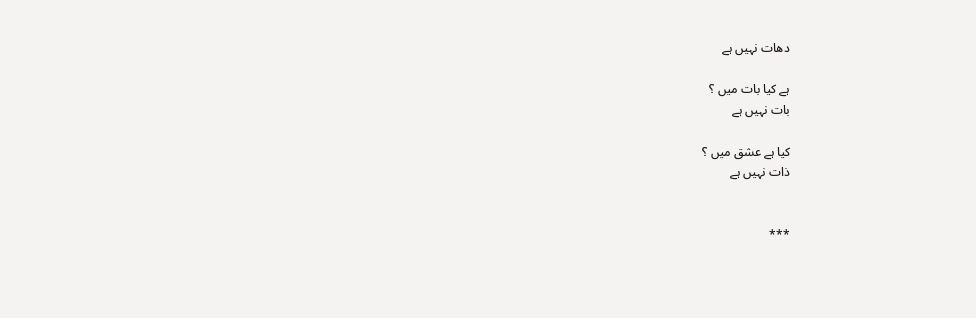دھات نہیں ہے

ہے کیا بات میں ؟
بات نہیں ہے

کیا ہے عشق میں ؟
ذات نہیں ہے


***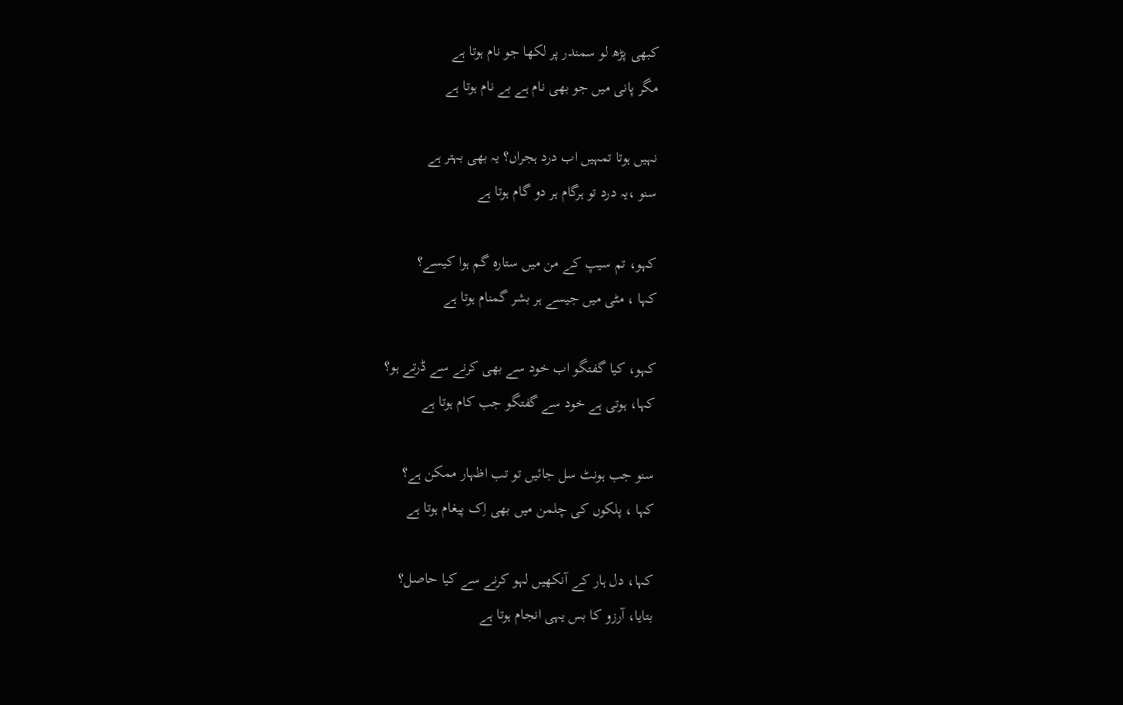کبھی پڑھ لو سمندر پر لکھا جو نام ہوتا ہے
مگر پانی میں جو بھی نام ہے بے نام ہوتا ہے

نہیں ہوتا تمہیں اب درد ہجراں؟ یہ بھی بہتر ہے
سنو ،یہ درد تو ہرگام ہر دو گام ہوتا ہے

کہو، تم سیپ کے من میں ستارہ گم ہوا کیسے؟
کہا ، مٹی میں جیسے ہر بشر گمنام ہوتا ہے

کہو، کیا گفتگو اب خود سے بھی کرنے سے ڈرتے ہو؟
کہا، ہوتی ہے خود سے گفتگو جب کام ہوتا ہے

سنو جب ہونٹ سل جائیں تو تب اظہار ممکن ہے؟
کہا ، پلکوں کی چلمن میں بھی اِک پیغام ہوتا ہے

کہا، دل ہار کے آنکھیں لہو کرنے سے کیا حاصل؟
بتایا، آرزو کا بس یہی انجام ہوتا ہے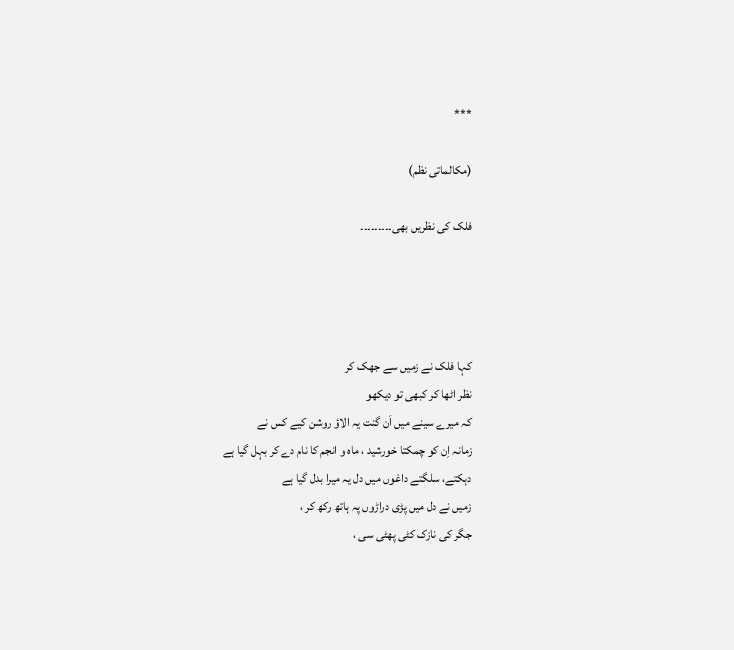***

(مکالماتی نظم)

فلک کی نظریں بھی۔۔۔۔۔۔۔۔۔




کہا فلک نے زمیں سے جھک کر
نظر اٹھا کر کبھی تو دیکھو
کہ میرے سینے میں اَن گنت یہ الاؤ روشن کیے کس نے
زمانہ اِن کو چمکتا خورشید ، ماہ و انجم کا نام دے کر بہل گیا ہے
دہکتے، سلگتے داغوں میں دل یہ میرا بدل گیا ہے
زمیں نے دل میں پڑی دراڑوں پہ ہاتھ رکھ کر ،
جگر کی نازک کٹی پھٹی سی ،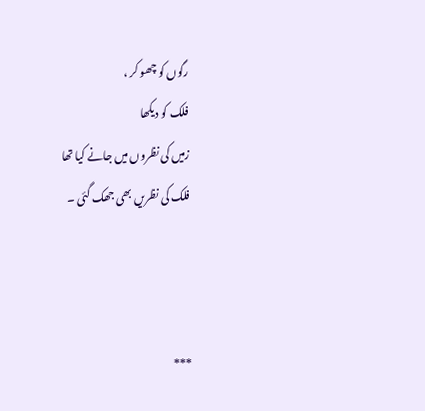رگوں کو چھو کر ،
فلک کو دیکھا
زمیں کی نظروں میں جانے کیا تھا
فلک کی نظریں بھی جھک گئی ۔



***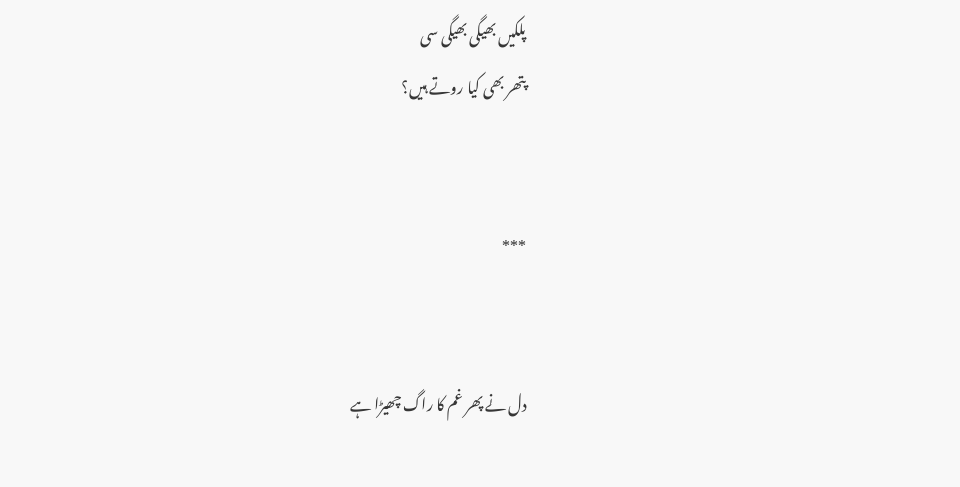پلکیں بھیگی بھیگی سی
پتھر بھی کیا روتے ہیں؟


***


دل نے پھر غم کا راگ چھیڑا ہے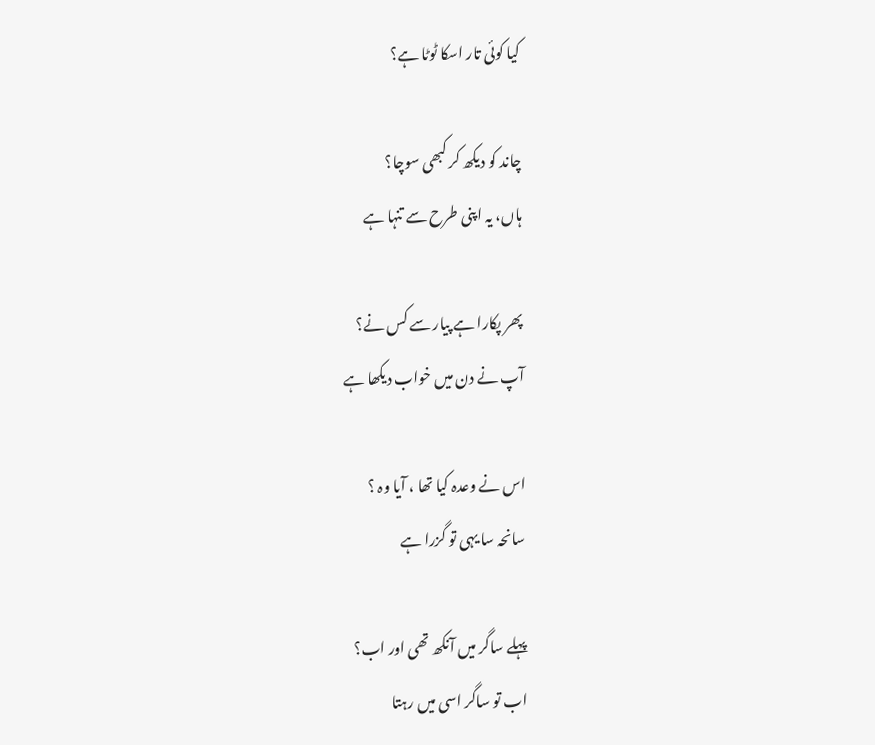کیا کوئی تار اسکا ٹوٹا ہے؟

چاند کو دیکھ کر کبھی سوچا؟
ہاں، یہ اپنی طرح سے تنہا ہے

پھر پکارا ہے پیار سے کس نے؟
آپ نے دن میں خواب دیکھا ہے

اس نے وعدہ کیا تھا ، آیا وہ ؟
سانحہ سا یہی تو گزرا ہے

پہلے ساگر میں آنکھ تھی اور اب؟
اب تو ساگر اسی میں رہتا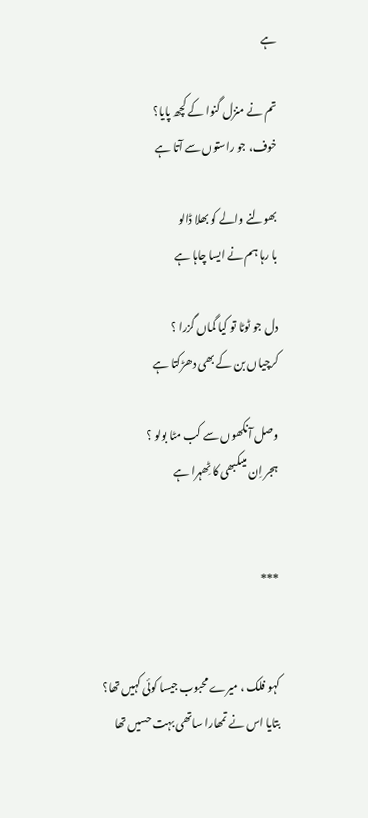ہے

تم نے منزل گنوا کے کچھ پایا؟
خوف، جو راستوں سے آتا ہے

بھولنے والے کو بھلا ڈالو
با رہا ہم نے ایسا چاہا ہے

دل جو ٹوٹا تو کیا گماں گزرا ؟
کرچیاں بن کے بھی دھڑکتا ہے

وصل آنکھوں سے کب مٹا بولو ؟
ہجر اِن میںکبھی کا ٹِھہرا ہے


***


کہو فلک ، میرے محبوب جیسا کوئی کہیں تھا؟
بتایا اس نے تمھارا ساتھی بہت حسیں تھا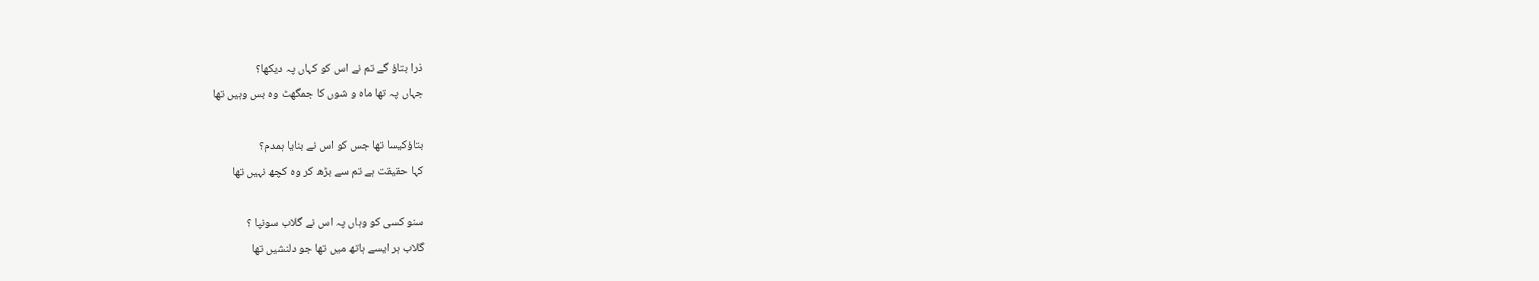ذرا بتاؤ گے تم نے اس کو کہاں پہ دیکھا؟
جہاں پہ تھا ماہ و شوں کا جمگھٹ وہ بس وہیں تھا

بتاؤکیسا تھا جس کو اس نے بنایا ہمدم؟
کہا حقیقت ہے تم سے بڑھ کر وہ کچھ نہیں تھا

سنو کسی کو وہاں پہ اس نے گلاب سونپا ؟
گلاب ہر ایسے ہاتھ میں تھا جو دلنشیں تھا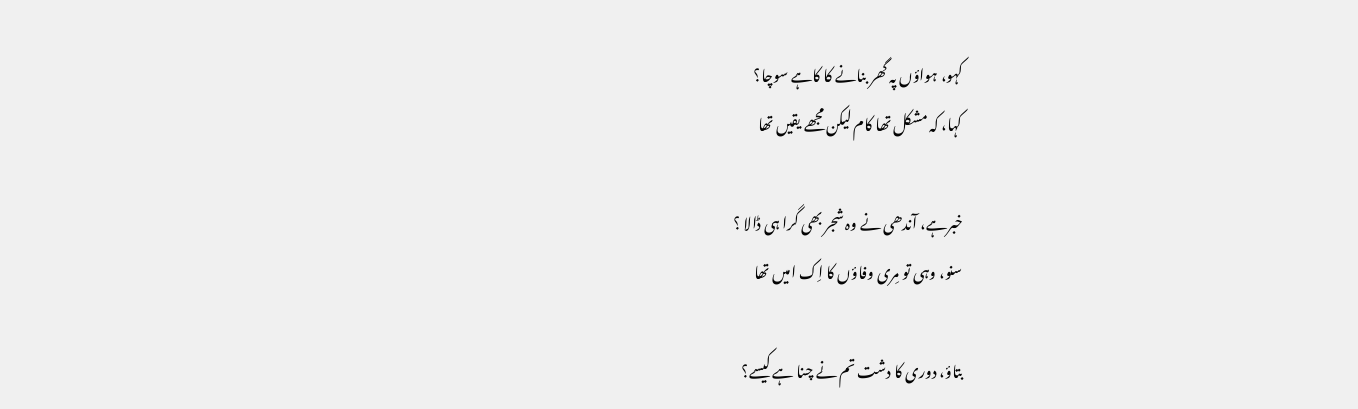کہو، ہواؤں پہ گھر بنانے کا کاہے سوچا؟
کہا، کہ مشکل تھا کام لیکن مجھے یقیں تھا

خبرہے، آندھی نے وہ شجر بھی گرا ہی ڈالا ؟
سنو، وہی تو مِری وفاؤں کا اِک امیں تھا

بتاؤ، دوری کا دشت تم نے چنا ہے کیسے؟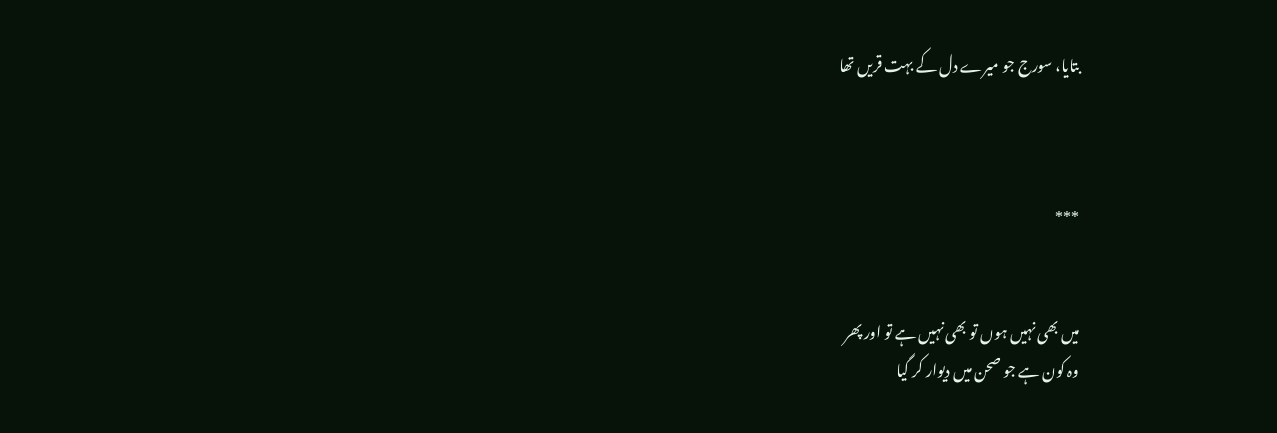بتایا، سورج جو میرے دل کے بہت قریں تھا



***


میں بھی نہیں ہوں تو بھی نہیں ہے تو اور پھر
وہ کون ہے جو صحن میں دیوار کر گیا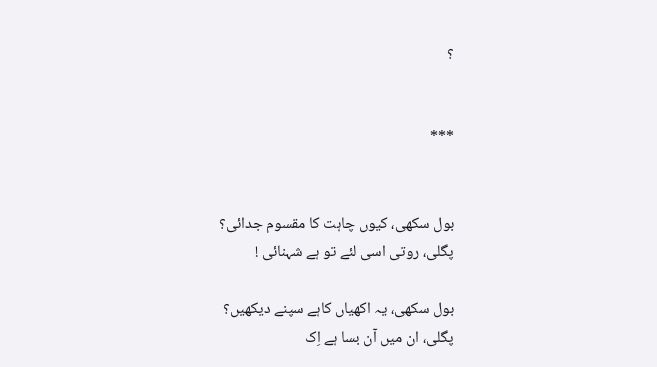؟


***


بول سکھی، کیوں چاہت کا مقسوم جدائی؟
پگلی، روتی اسی لئے تو ہے شہنائی !

بول سکھی، یہ اکھیاں کاہے سپنے دیکھیں؟
پگلی، ان میں آن بسا ہے اِک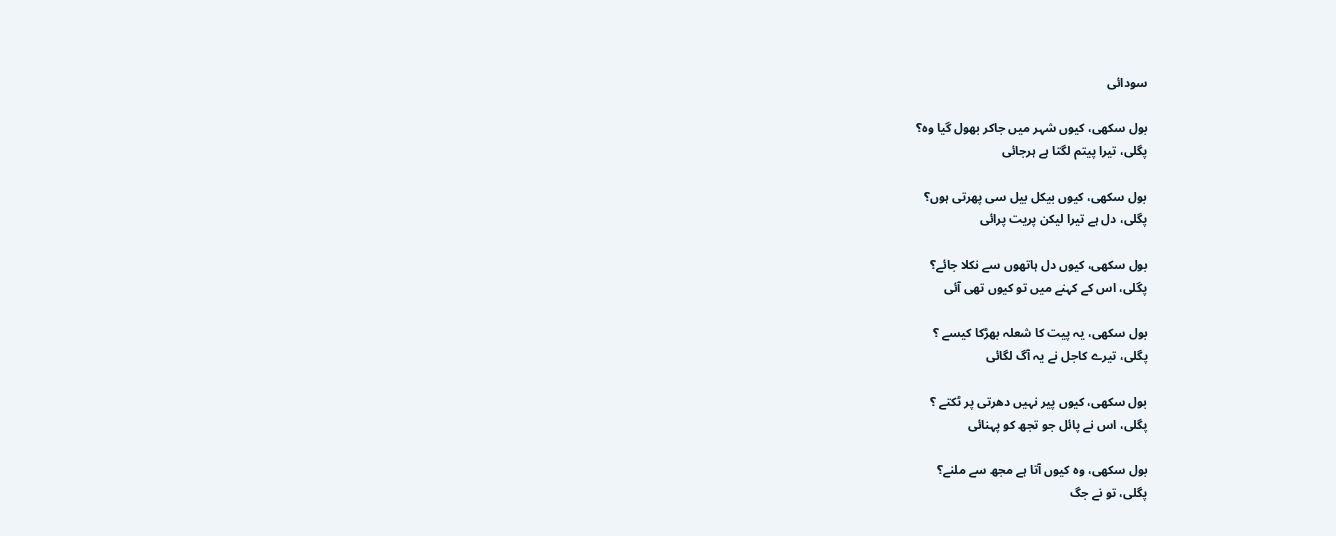سودائی

بول سکھی، کیوں شہر میں جاکر بھول گیا وہ؟
پگلی، تیرا پیتم لگتا ہے ہرجائی

بول سکھی، کیوں بیکل بیل سی پھرتی ہوں؟
پگلی، دل ہے تیرا لیکن پریت پرائی

بول سکھی، کیوں دل ہاتھوں سے نکلا جائے؟
پگلی، اس کے کہنے میں تو کیوں تھی آئی

بول سکھی، یہ پیت کا شعلہ بھڑکا کیسے ؟
پگلی، تیرے کاجل نے یہ آگ لگائی

بول سکھی، کیوں پیر نہیں دھرتی پر ٹکتے ؟
پگلی، اس نے پائل جو تجھ کو پہنائی

بول سکھی، وہ کیوں آتا ہے مجھ سے ملنے؟
پگلی، تو نے جگ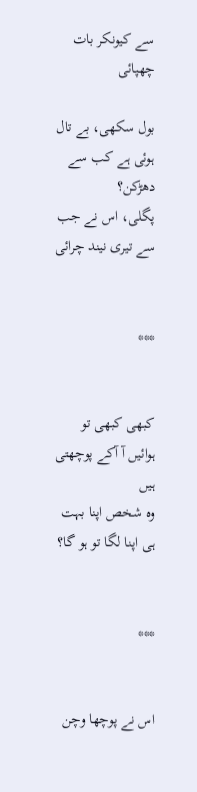سے کیونکر بات چھپائی

بول سکھی، بے تال ہوئی ہے کب سے دھڑکن؟
پگلی، اس نے جب سے تیری نیند چرائی


***


کبھی کبھی تو ہوائیں آ آکے پوچھتی ہیں
وہ شخص اپنا بہت ہی اپنا لگا تو ہو گا؟


***


اس نے پوچھا وچن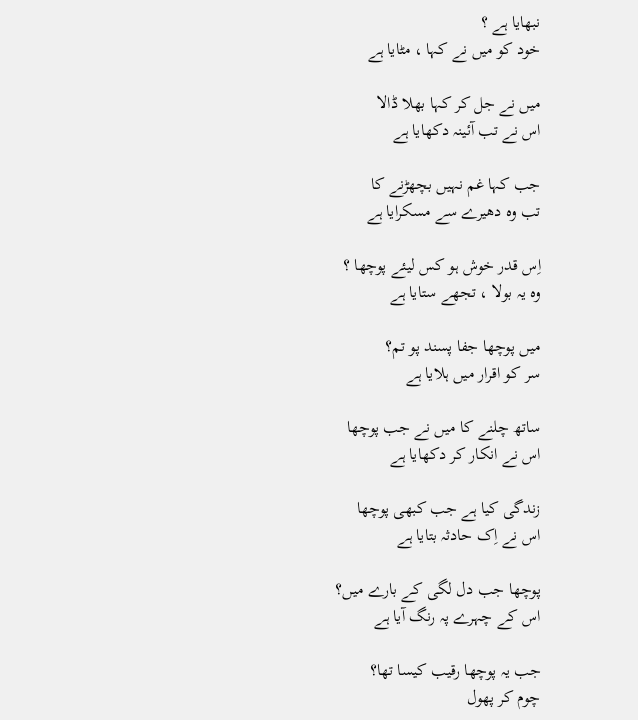نبھایا ہے ؟
خود کو میں نے کہا ، مٹایا ہے

میں نے جل کر کہا بھلا ڈالا
اس نے تب آئینہ دکھایا ہے

جب کہا غم نہیں بچھڑنے کا
تب وہ دھیرے سے مسکرایا ہے

اِس قدر خوش ہو کس لیئے پوچھا ؟
وہ یہ بولا ، تجھے ستایا ہے

میں پوچھا جفا پسند پو تم؟
سر کو اقرار میں ہلایا ہے

ساتھ چلنے کا میں نے جب پوچھا
اس نے انکار کر دکھایا ہے

زندگی کیا ہے جب کبھی پوچھا
اس نے اِک حادثہ بتایا ہے

پوچھا جب دل لگی کے بارے میں؟
اس کے چہرے پہ رنگ آیا ہے

جب یہ پوچھا رقیب کیسا تھا؟
چوم کر پھول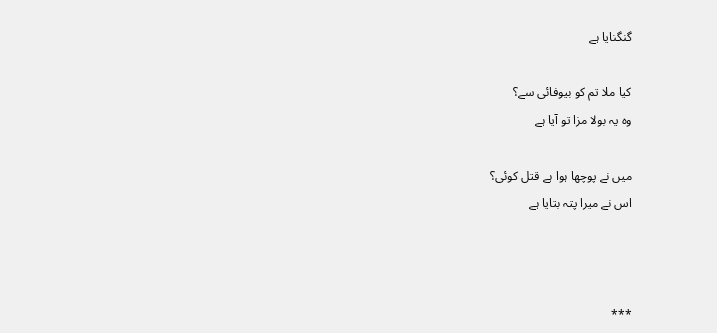گنگنایا ہے

کیا ملا تم کو بیوفائی سے؟
وہ یہ بولا مزا تو آیا ہے

میں نے پوچھا ہوا ہے قتل کوئی؟
اس نے میرا پتہ بتایا ہے



***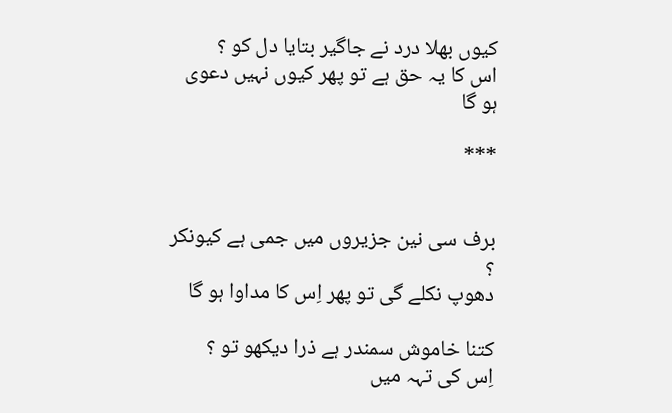کیوں بھلا درد نے جاگیر بتایا دل کو ؟
اس کا یہ حق ہے تو پھر کیوں نہیں دعوی ہو گا

***


برف سی نین جزیروں میں جمی ہے کیونکر ؟
دھوپ نکلے گی تو پھر اِس کا مداوا ہو گا

کتنا خاموش سمندر ہے ذرا دیکھو تو ؟
اِس کی تہہ میں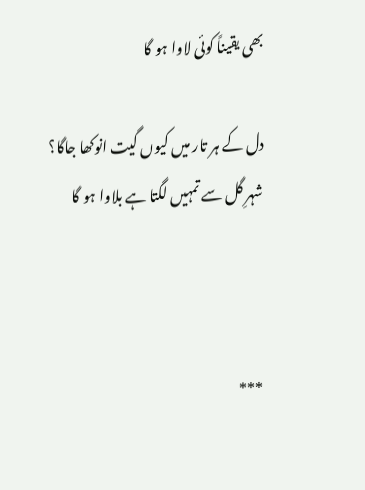بھی یقیناً کوئی لاوا ہو گا

دل کے ہر تار میں کیوں گیت انوکھا جاگا؟
شہرِ گل سے تمہیں لگتا ہے بلاوا ہو گا



***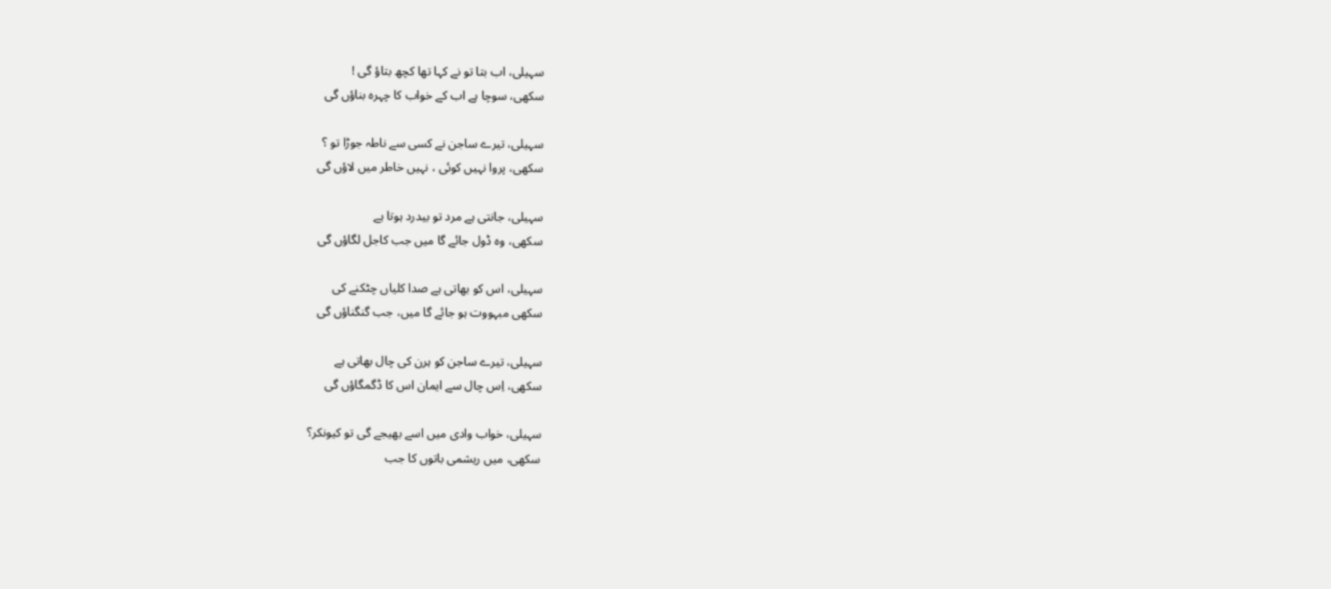سہیلی، اب بتا تو نے کہا تھا کچھ بتاؤ گی !
سکھی، سوچا ہے اب کے خواب کا چہرہ بناؤں گی

سہیلی، تیرے ساجن نے کسی سے ناطہ جوڑا تو ؟
سکھی، پروا نہیں کوئی ، نہیں خاطر میں لاؤں گی

سہیلی، جانتی ہے مرد تو بیدرد ہوتا ہے
سکھی، وہ ڈول جائے گا میں جب کاجل لگاؤں گی

سہیلی، اس کو بھاتی ہے صدا کلیاں چٹکنے کی
سکھی مبہووت ہو جائے گا میں، جب گنگناؤں گی

سہیلی، تیرے ساجن کو ہرن کی چال بھاتی ہے
سکھی، اِس چال سے ایمان اس کا ڈگمگاؤں گی

سہیلی، خواب وادی میں اسے بھیجے گی تو کیونکر؟
سکھی، میں ریشمی باتوں کا جب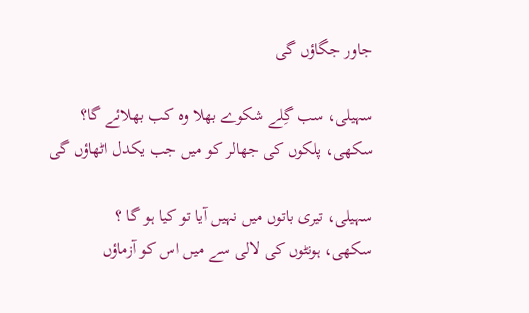جاور جگاؤں گی

سہیلی، سب گِلے شکوے بھلا وہ کب بھلائے گا؟
سکھی، پلکوں کی جھالر کو میں جب یکدل اٹھاؤں گی

سہیلی، تیری باتوں میں نہیں آیا تو کیا ہو گا ؟
سکھی، ہونٹوں کی لالی سے میں اس کو آزماؤں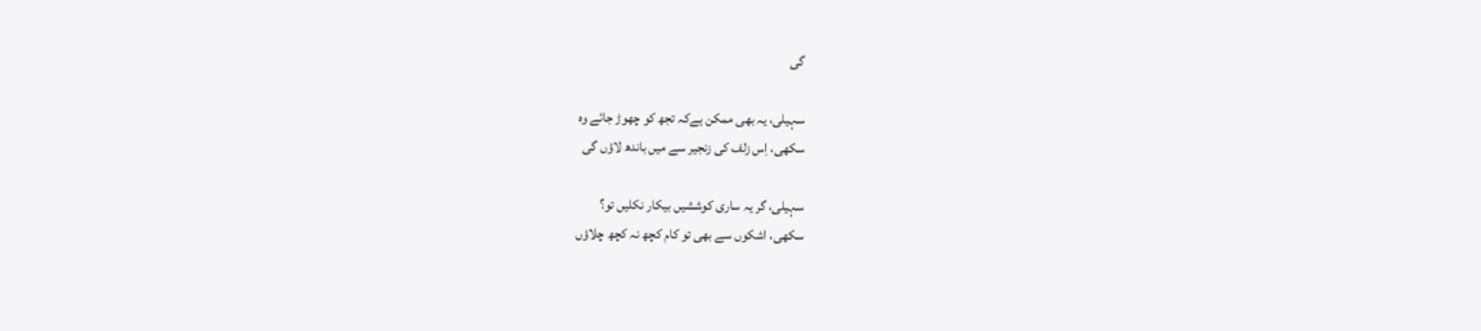گی

سہیلی، یہ بھی ممکن ہےکہ تجھ کو چھوڑ جائے وہ
سکھی، اِس زلف کی زنجیر سے میں باندھ لاؤں گی

سہیلی، گر یہ ساری کوششیں بیکار نکلیں تو؟
سکھی، اشکوں سے بھی تو کام کچھ نہ کچھ چلاؤں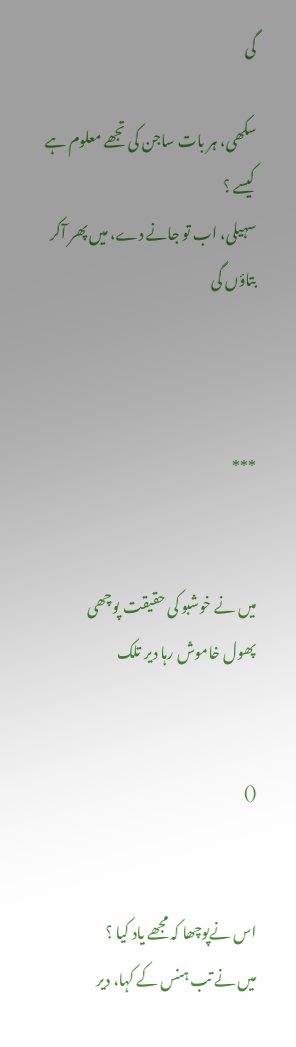گی

سکھی، ہر بات ساجن کی تجھے معلوم ہے کیسے ؟
سہیلی، اب تو جانے دے، میں پھر آکر بتاؤں گی



***


میں نے خوشبو کی حقیقت پوچھی
پھول خاموش رہا دیر تلک


()


اس نےپوچھا کہ مجھے یاد کیا ؟
میں نے تب ہنس کے کہا، دیر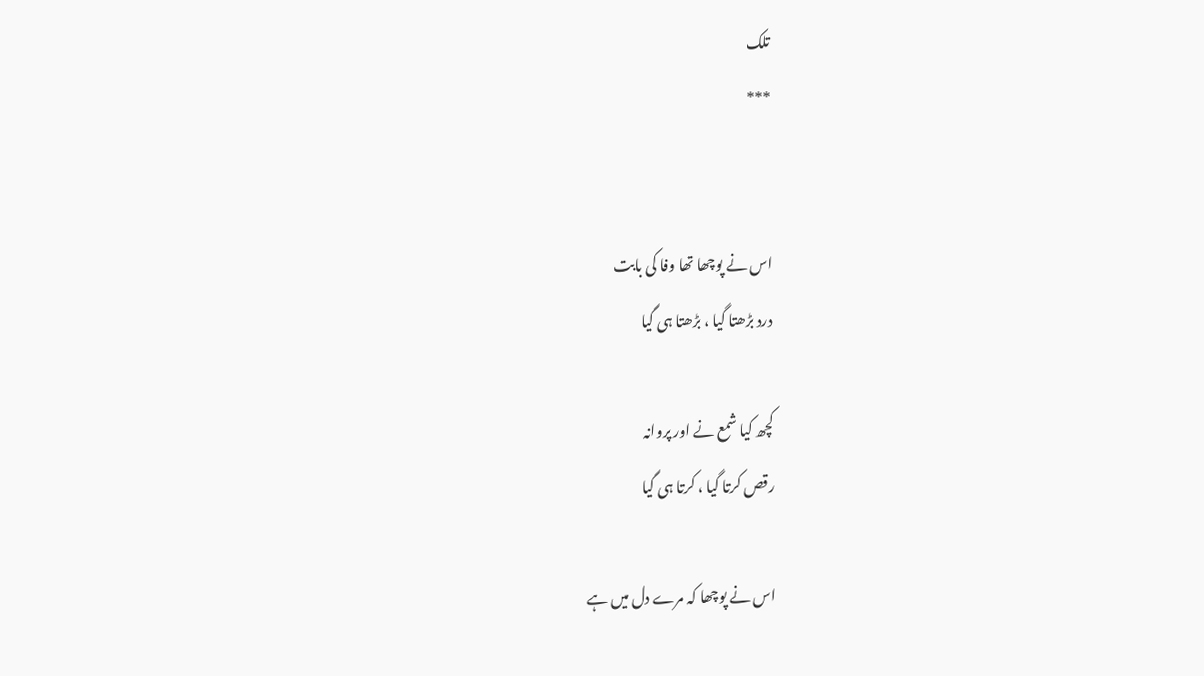تلک
***


اس نے پوچھا تھا وفا کی بابت
درد بڑھتا گیا ، بڑھتا ہی گیا

کچھ کیا شمع نے اور پروانہ
رقص کرتا گیا ، کرتا ہی گیا

اس نے پوچھا کہ مرے دل میں ہے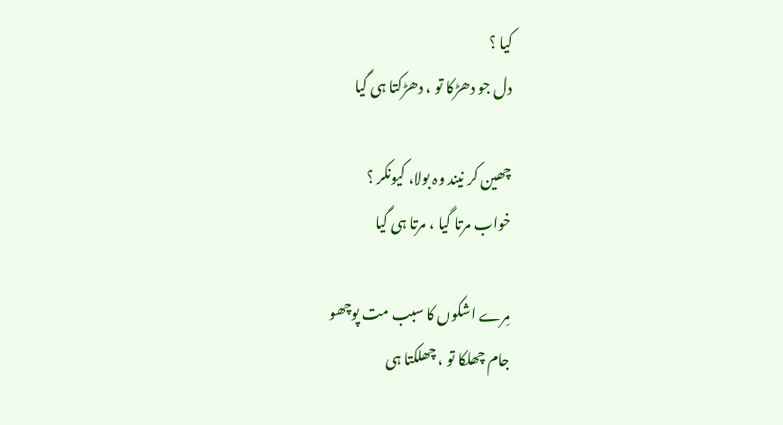کیا ؟
دل جو دھڑکا تو ، دھڑکتا ہی گیا

چھین کر نیند وہ بولا، کیونکر ؟
خواب مرتا گیا ، مرتا ہی گیا

مِرے اشکوں کا سبب مت پوچھو
جام چھلکا تو ، چھلکتا ہی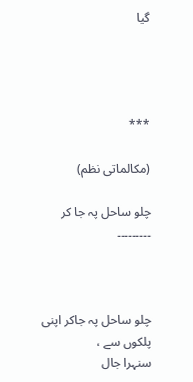گیا




***

(مکالماتی نظم)

چلو ساحل پہ جا کر ۔۔۔۔۔۔۔۔۔



چلو ساحل پہ جاکر اپنی پلکوں سے ،
سنہرا جال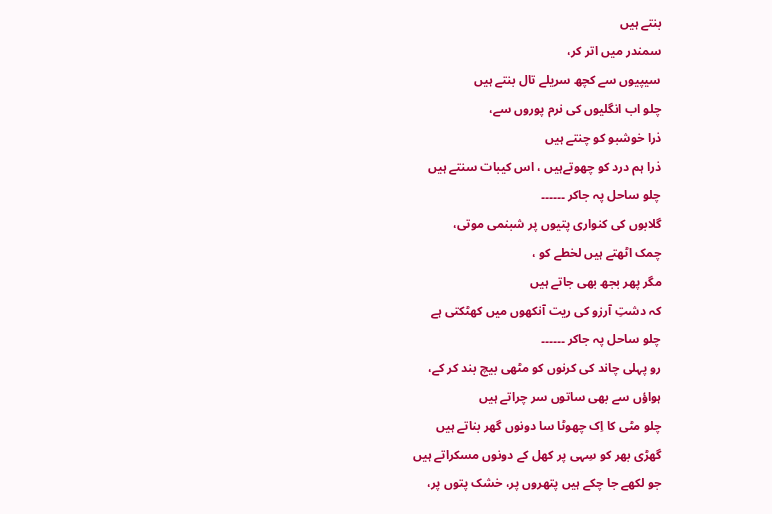بنتے ہیں
سمندر میں اتر کر،
سیپیوں سے کچھ سریلے تال بنتے ہیں
چلو اب انگلیوں کی نرم پوروں سے،
ذرا خوشبو کو چنتے ہیں
ذرا ہم درد کو چھوتےہیں ، اس کیبات سنتے ہیں
چلو ساحل پہ جاکر ۔۔۔۔۔۔
گلابوں کی کنواری پتیوں پر شبنمی موتی،
چمک اٹھتے ہیں لخطے کو ،
مگر پھر بجھ بھی جاتے ہیں
کہ دشتِ آرزو کی ریت آنکھوں میں کھٹکتی ہے
چلو ساحل پہ جاکر ۔۔۔۔۔۔
رو پہلی چاند کی کرنوں کو مٹھی بیچ بند کر کے،
ہواؤں سے بھی ساتوں سر چراتے ہیں
چلو مٹی کا اِک چھوٹا سا دونوں گھر بناتے ہیں
گھڑی بھر کو سِہی پر کھل کے دونوں مسکراتے ہیں
جو لکھے جا چکے ہیں پتھروں پر، خشک پتوں پر،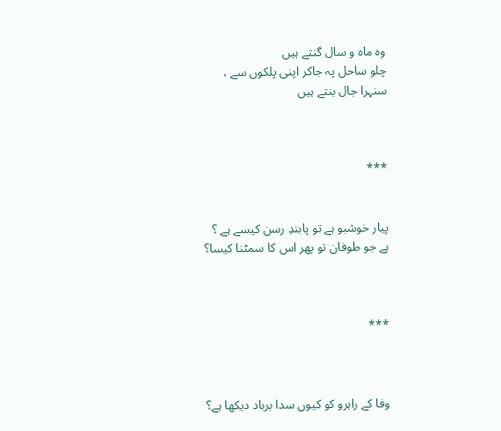وہ ماہ و سال گنتے ہیں
چلو ساحل پہ جاکر اپنی پلکوں سے ،
سنہرا جال بنتے ہیں



***


پیار خوشبو ہے تو پابندِ رسن کیسے ہے ؟
ہے جو طوفان تو پھر اس کا سمٹنا کیسا؟



***



وفا کے راہرو کو کیوں سدا برباد دیکھا ہے؟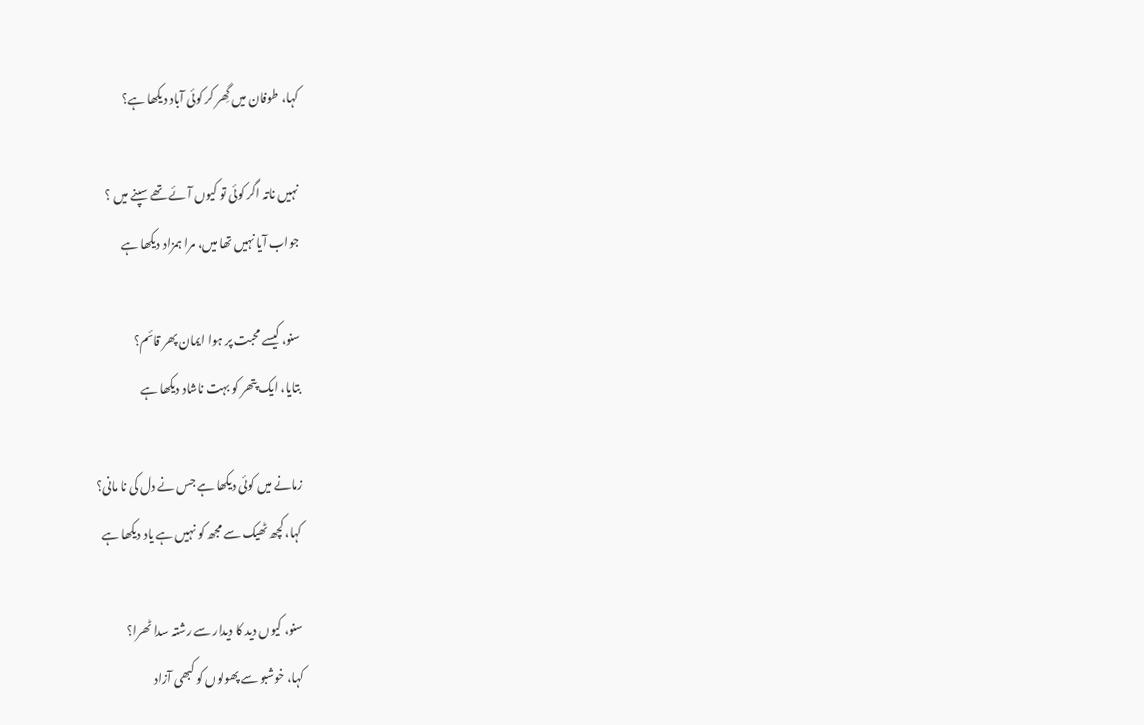کہا، طوفان میں گِھر کر کوئی آباد دیکھا ہے؟

نہیں ناتہ اگر کوئی تو کیوں آئے تھے سپنے میں ؟
جواب آیا نہیں تھا میں، مرا ہمزاد دیکھا ہے

سنو، کیسے محبت پر ہوا ایمان پھر قائم؟
بتایا، ایک پتھر کو بہت ناشاد دیکھا ہے

زمانے میں کوئی دیکھا ہے جس نے دل کی نا مانی؟
کہا، کچھ ٹھیک سے مجھ کو نہیں ہے یاد دیکھا ہے

سنو، کیوں دید کا دیدار سے رشتہ سدا ٹھرا؟
کہا، خوشبو سے پھولوں کو کبھی آزاد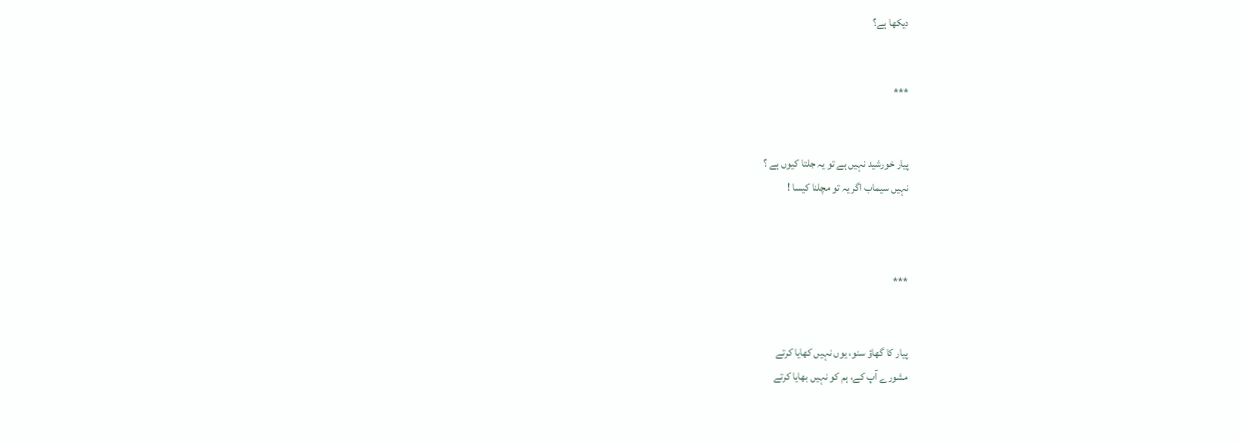دیکھا ہے؟


***


پیار خورشید نہیں ہے تو یہ جلتا کیوں ہے ؟
نہیں سیماب اگر یہ تو مچلنا کیسا !



***


پیار کا گھاؤ سنو، یوں نہیں کھایا کرتے
مشورے آپ کے، ہم کو نہیں بھایا کرتے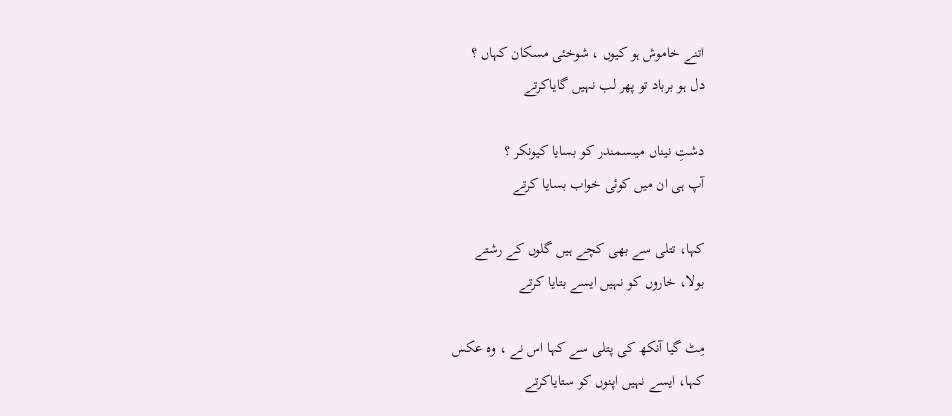اتنے خاموش ہو کیوں ، شوخئی مسکان کہاں ؟
دل ہو برباد تو پھر لب نہیں گایاکرتے

دشتِ نیناں میںسمندر کو بسایا کیونکر ؟
آپ ہی ان میں کوئی خواب بسایا کرتے

کہا، تتلی سے بھی کچے ہیں گلوں کے رشتے
بولا، خاروں کو نہیں ایسے بتایا کرتے

مِٹ گیا آنکھ کی پتلی سے کہا اس نے ، وہ عکس
کہا، ایسے نہیں اپنوں کو ستایاکرتے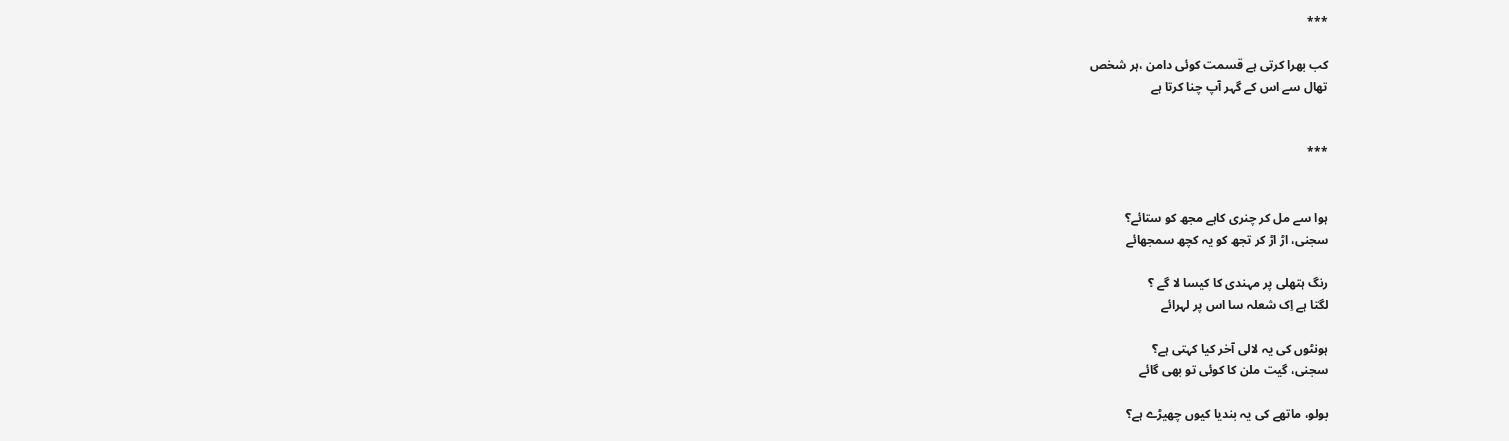***

کب بھرا کرتی ہے قسمت کوئی دامن ،ہر شخص
تھال سے اس کے گہر آپ چنا کرتا ہے


***


ہوا سے مل کر چنری کاہے مجھ کو ستائے؟
سجنی، اڑ اڑ کر تجھ کو یہ کچھ سمجھائے

رنگ ہتھلی پر مہندی کا کیسا لا گے ؟
لگتا ہے اِک شعلہ سا اس پر لہرائے

ہونٹوں کی یہ لالی آخر کیا کہتی ہے؟
سجنی، گیت ملن کا کوئی تو بھی گائے

بولو، ماتھے کی یہ بندیا کیوں چھیڑے ہے؟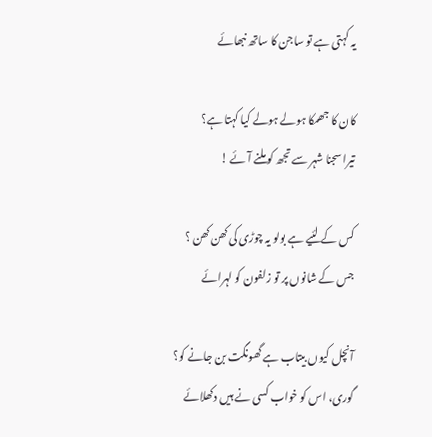یہ کہتی ہے تو ساجن کا ساتھ نبھائے

کان کا جھمکا ہولے ہولے کیا کہتا ہے؟
تیرا سجنا شہر سے تجھ کو ملنے آئے !

کس کے لئیے ہے بولو یہ چوڑی کی کھن کھن ؟
جس کے شانوں پر تو زلفون کو لہرائے

آنچل کیوں بیتاب ہے گھونگت بن جانے کو؟
گوری، اس کو خواب کسی نے ہیں دکھلائے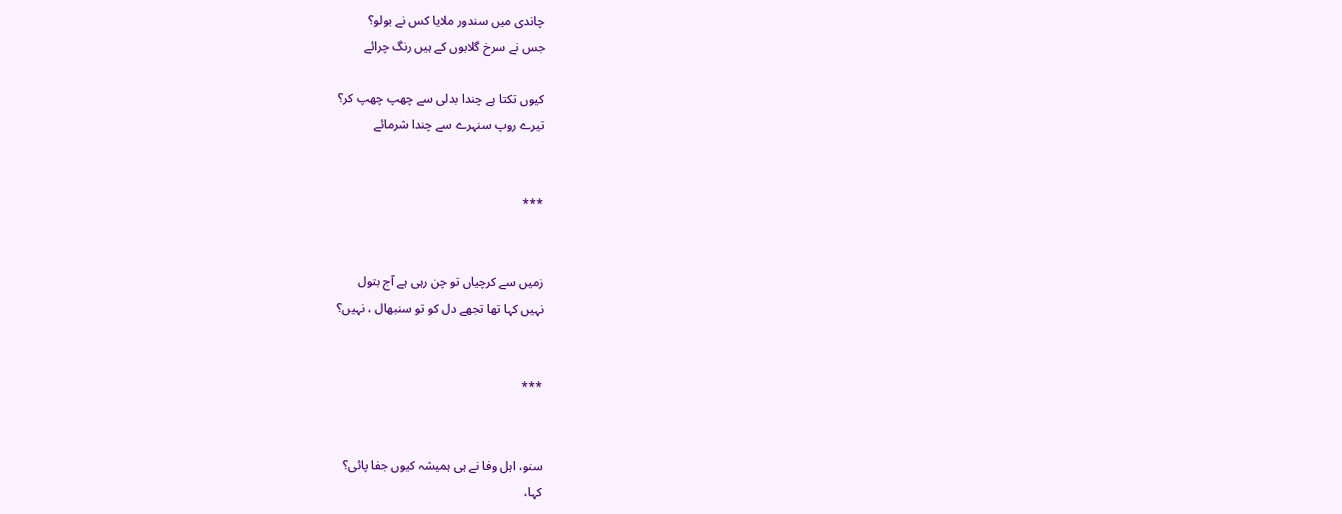چاندی میں سندور ملایا کس نے بولو؟
جس نے سرخ گلابوں کے ہیں رنگ چرائے

کیوں تکتا ہے چندا بدلی سے چھپ چھپ کر؟
تیرے روپ سنہرے سے چندا شرمائے


***


زمیں سے کرچیاں تو چن رہی ہے آج بتول
نہیں کہا تھا تجھے دل کو تو سنبھال ، نہیں؟


***


سنو، اہل وفا نے ہی ہمیشہ کیوں جفا پائی؟
کہا،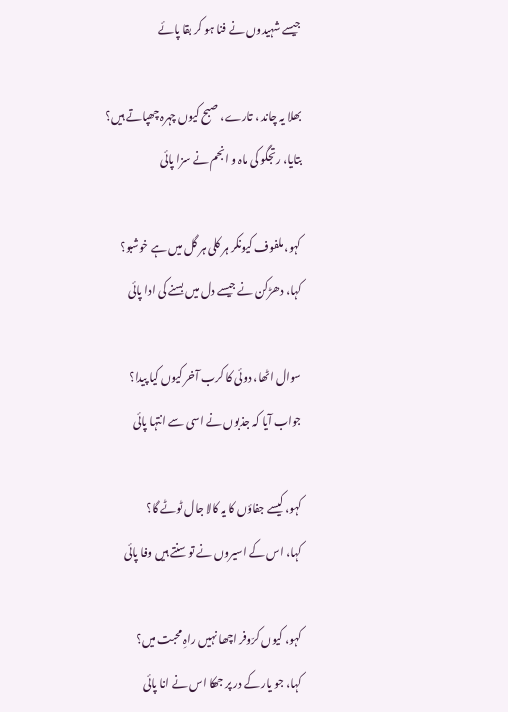جیسے شہیدوں نے فنا ہو کر بقا پائے

بھلا یہ چاند ، تارے، صبح کیوں چہرہ چھپاتے ہیں؟
بتایا، رتجگو کی ماہ و انجم نے سزا پائی

کہو، ملفوف کیونکر ہر کلی ہر گل میں ہے خوشبو؟
کہا، دھڑکن نے جیسے دل میں بسنے کی ادا پائی

سوال اٹھا، دوئی کا کرب آخر کیوں کیا پیدا؟
جواب آیا کہ جذبوں نے اسی سے انتہا پائی

کہو، کیسے جفاؤں کا یہ کالا جال ٹوٹے گا؟
کہا، اس کے اسیروں نے تو سنتے ہیں وفا پائی

کہو، کیوں کرّوفر اچھا نہیں راہِ محبت میں؟
کہا، جو یار کے در پر جھکا اس نے انا پائی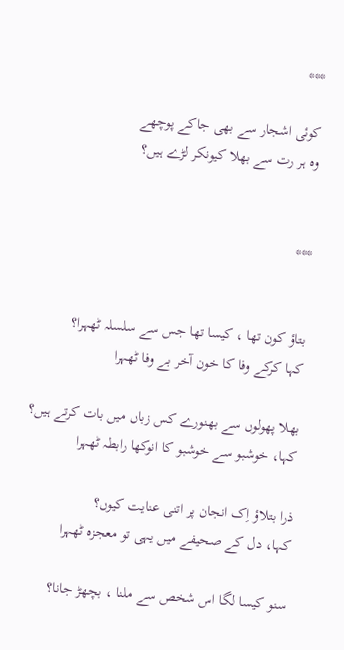***

کوئی اشجار سے بھی جاکے پوچھے
وہ ہر رت سے بھلا کیونکر لڑے ہیں؟


***


بتاؤ کون تھا ، کیسا تھا جس سے سلسلہ ٹھہرا؟
کہا کرکے وفا کا خون آخر بے وفا ٹھہرا

بھلا پھولوں سے بھنورے کس زباں میں بات کرتے ہیں؟
کہا، خوشبو سے خوشبو کا انوکھا رابطہ ٹھہرا

ذرا بتلاؤ اِک انجان پر اتنی عنایت کیوں؟
کہا، دل کے صحیفے میں یہی تو معجزہ ٹھہرا

سنو کیسا لگا اس شخص سے ملنا ، بچھڑ جانا؟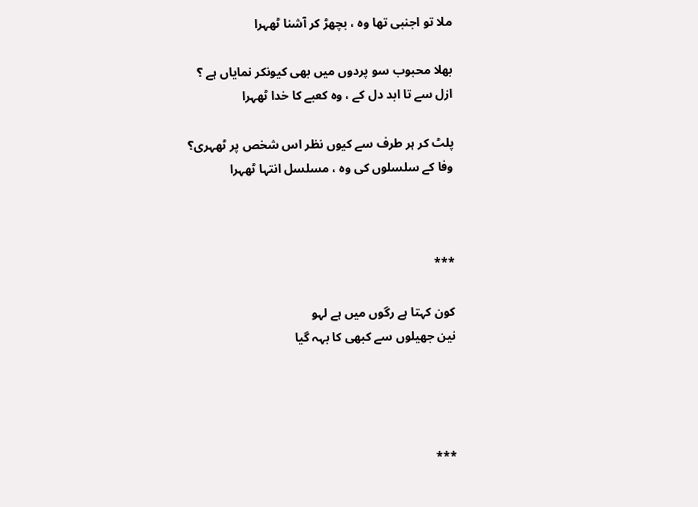ملا تو اجنبی تھا وہ ، بچھڑ کر آشنا ٹھہرا

بھلا محبوب سو پردوں میں بھی کیونکر نمایاں ہے ؟
ازل سے تا ابد دل کے ، وہ کعبے کا خدا ٹھہرا

پلٹ کر ہر طرف سے کیوں نظر اس شخص پر ٹھہری؟
وفا کے سلسلوں کی وہ ، مسلسل انتہا ٹھہرا



***

کون کہتا ہے رگوں میں ہے لہو
نین جھیلوں سے کبھی کا بہہ گیا




***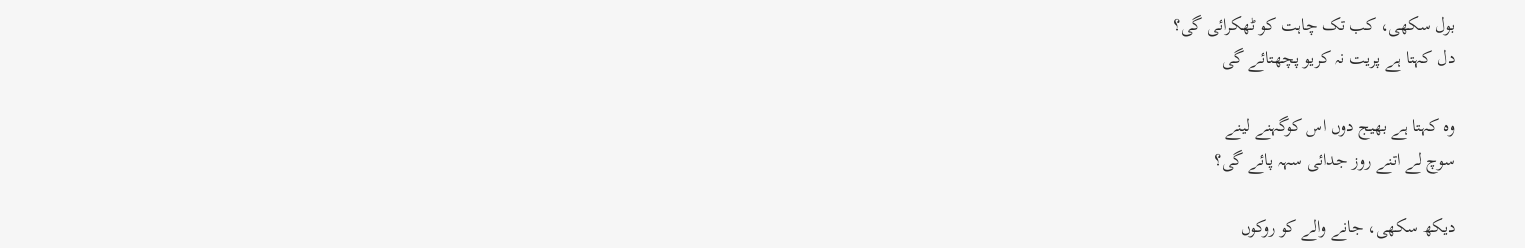بول سکھی، کب تک چاہت کو ٹھکرائی گی؟
دل کہتا ہے پریت نہ کریو پچھتائے گی

وہ کہتا ہے بھیج دوں اس کوگہنے لینے
سوچ لے اتنے روز جدائی سہہ پائے گی؟

دیکھ سکھی، جانے والے کو روکوں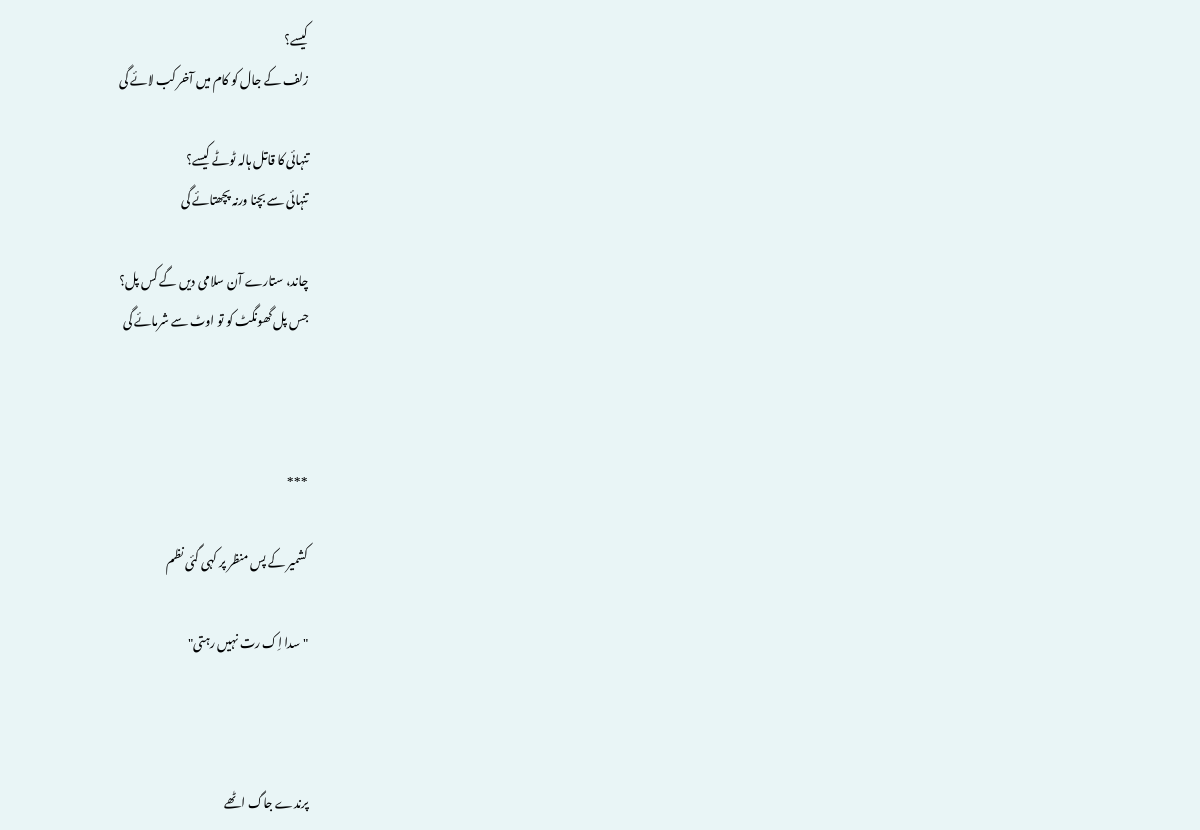کیسے؟
زلف کے جال کو کام میں آخر کب لائے گی

تنہائی کا قاتل ہالہ ٹوٹے کیسے؟
تنہائی سے بچنا ورنہ پچھتائے گی

چاند، ستارے آن سلامی دیں گے کس پل؟
جس پل گھونگٹ کو تو اوٹ سے شرمائے گی



***

کشمیر کے پس منظر پر کہی گئی نظم

"سدا اِک رت نہیں رہتی"



پرندے جاگ اٹھے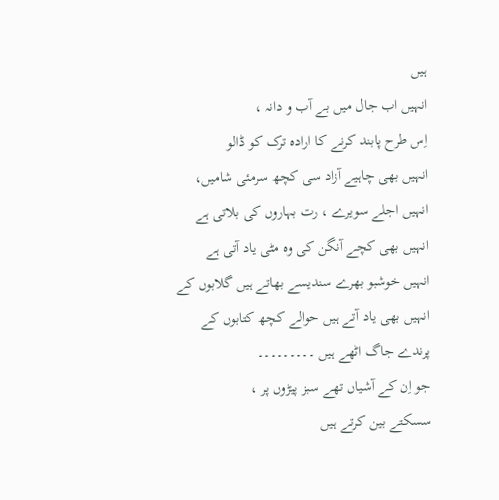ہیں
انہیں اب جال میں بے آب و دانہ ،
اِس طرح پابند کرنے کا ارادہ ترک کو ڈالو
انہیں بھی چاہیے آزاد سی کچھ سرمئی شامیں،
انہیں اجلے سویرے ، رت بہاروں کی بلاتی ہے
انہیں بھی کچے آنگن کی وہ مٹی یاد آتی ہے
انہیں خوشبو بھرے سندیسے بھاتے ہیں گلابوں کے
انہیں بھی یاد آتے ہیں حوالے کچھ کتابوں کے
پرندے جاگ اٹھے ہیں ۔۔۔۔۔۔۔۔۔
جو اِن کے آشیاں تھے سبز پیڑوں پر ،
سسکتے بین کرتے ہیں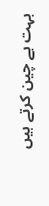بہت بے چین کرتے ہیں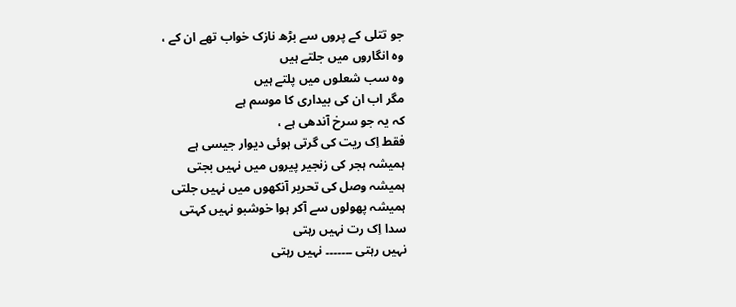جو تتلی کے پروں سے بڑھ نازک خواب تھے ان کے ،
وہ انگاروں میں جلتے ہیں
وہ سب شعلوں میں پلتے ہیں
مگر اب ان کی بیداری کا موسم ہے
کہ یہ جو سرخ آندھی ہے ،
فقط اِک ریت کی گرتی ہوئی دیوار جیسی ہے
ہمیشہ ہجر کی زنجیر پیروں میں نہیں بجتی
ہمیشہ وصل کی تحریر آنکھوں میں نہیں جلتی
ہمیشہ پھولوں سے آکر ہوا خوشبو نہیں کہتی
سدا اِک رت نہیں رہتی
نہیں رہتی ۔۔۔۔۔۔۔ نہیں رہتی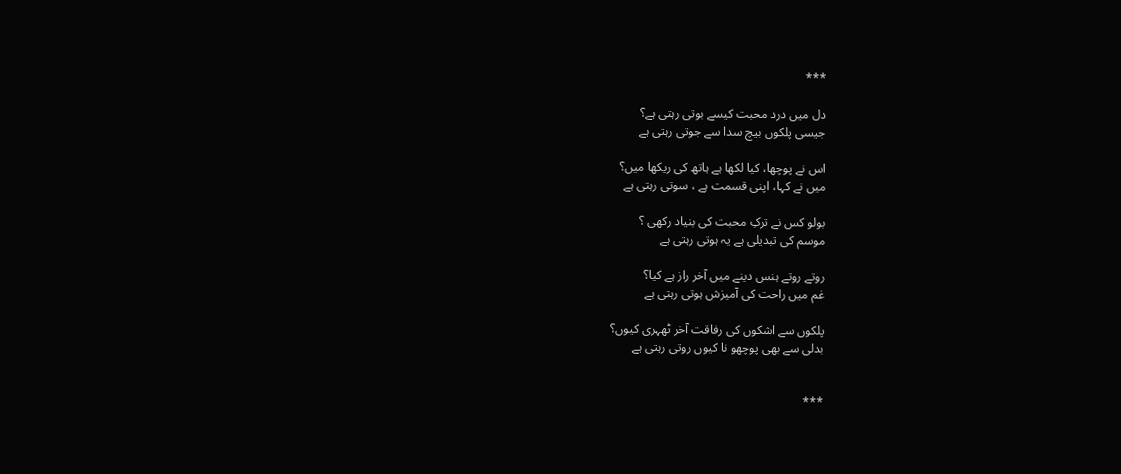***

دل میں درد محبت کیسے بوتی رہتی ہے؟
جیسی پلکوں بیچ سدا سے جوتی رہتی ہے

اس نے پوچھا، کیا لکھا ہے ہاتھ کی ریکھا میں؟
میں نے کہا، اپنی قسمت ہے ، سوتی رہتی ہے

بولو کس نے ترکِ محبت کی بنیاد رکھی ؟
موسم کی تبدیلی ہے یہ ہوتی رہتی ہے

روتے روتے ہنس دینے میں آخر راز ہے کیا؟
غم میں راحت کی آمیزش ہوتی رہتی ہے

پلکوں سے اشکوں کی رفاقت آخر ٹھہری کیوں؟
بدلی سے بھی پوچھو نا کیوں روتی رہتی ہے


***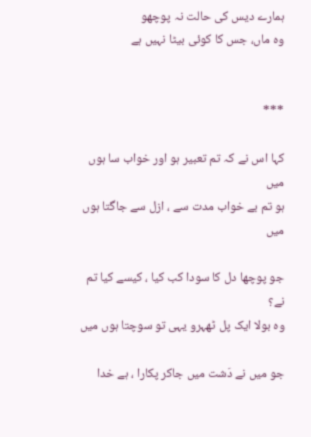ہمارے دیس کی حالت نہ پوچھو
وہ ماں، جس کا کوئی بیٹا نہیں ہے


***

کہا اس نے کہ تم تعبیر ہو اور خواب سا ہوں میں
ہو تم بے خواب مدت سے ، ازل سے جاگتا ہوں میں

جو پوچھا دل کا سودا کب کیا ، کیسے کیا تم نے؟
وہ بولا ایک پل ٹھہرو یہی تو سوچتا ہوں میں

جو میں نے دَشت میں جاکر پکارا ، ہے خدا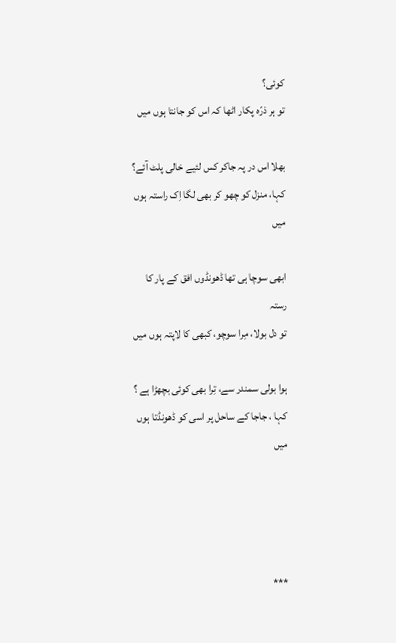کوئی؟
تو ہر ذرّہ پکار اٹھا کہ اس کو جانتا ہوں میں

بھلا اس در پہ جاکر کس لئیے خالی پلٹ آئے؟
کہا، منزل کو چھو کر بھی لگا اِک راستہ ہوں میں

ابھی سوچا ہی تھا ڈھونڈوں افق کے پار کا رستہ
تو دل بولا، مِرا سوچو، کبھی کا لاپتہ ہوں میں

ہوا بولی سمندر سے، تِرا بھی کوئی بچھڑا ہے ؟
کہا ، جاجا کے ساحل پر اسی کو ڈھونڈتا ہوں میں




***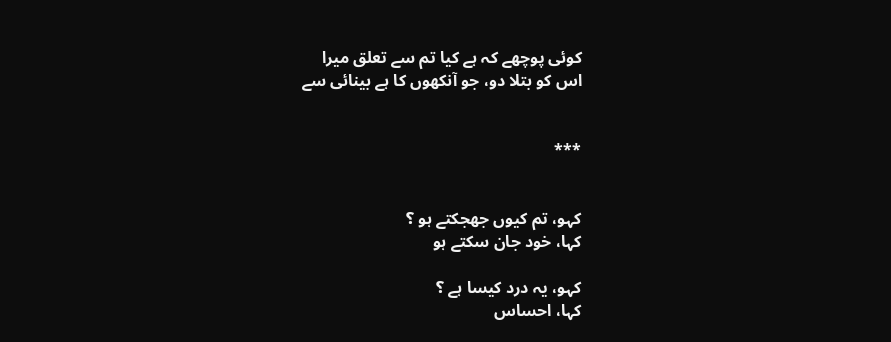کوئی پوچھے کہ ہے کیا تم سے تعلق میرا
اس کو بتلا دو، جو آنکھوں کا ہے بینائی سے


***


کہو، تم کیوں جھجکتے ہو ؟
کہا، خود جان سکتے ہو

کہو، یہ درد کیسا ہے ؟
کہا، احساس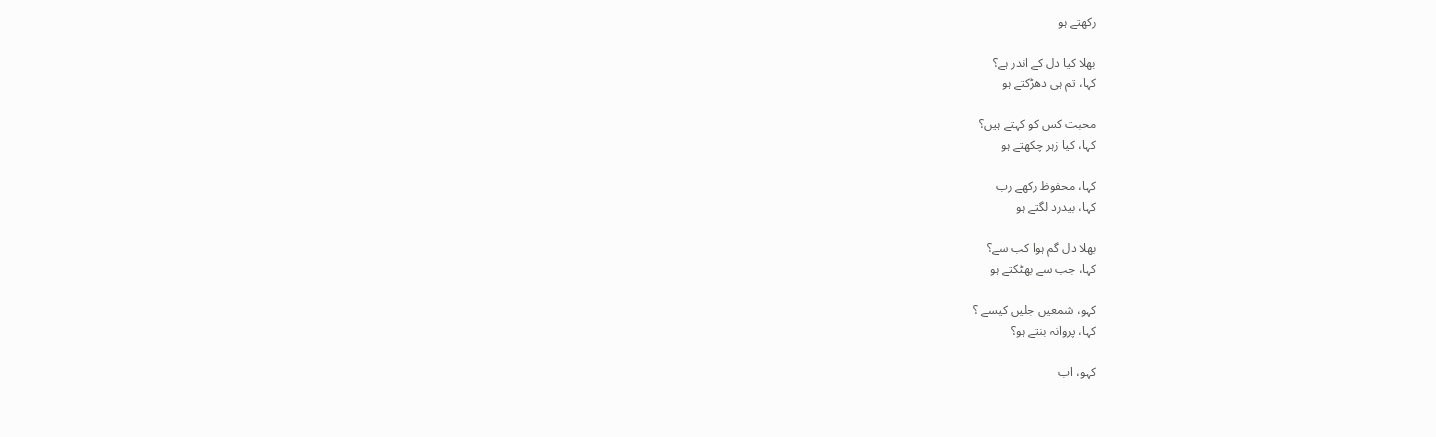رکھتے ہو

بھلا کیا دل کے اندر ہے؟
کہا، تم ہی دھڑکتے ہو

محبت کس کو کہتے ہیں؟
کہا، کیا زہر چکھتے ہو

کہا، محفوظ رکھے رب
کہا، بیدرد لگتے ہو

بھلا دل گم ہوا کب سے؟
کہا، جب سے بھٹکتے ہو

کہو، شمعیں جلیں کیسے ؟
کہا، پروانہ بنتے ہو؟

کہو، اب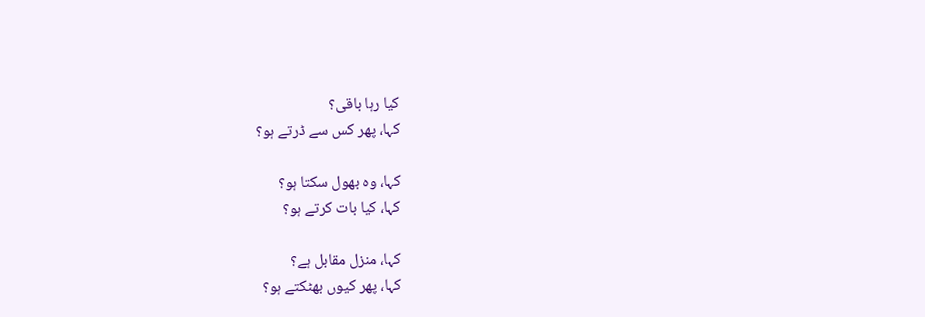کیا رہا باقی؟
کہا، پھر کس سے ڈرتے ہو؟

کہا، وہ بھول سکتا ہو؟
کہا، کیا بات کرتے ہو؟

کہا، منزل مقابل ہے؟
کہا، پھر کیوں بھٹکتے ہو؟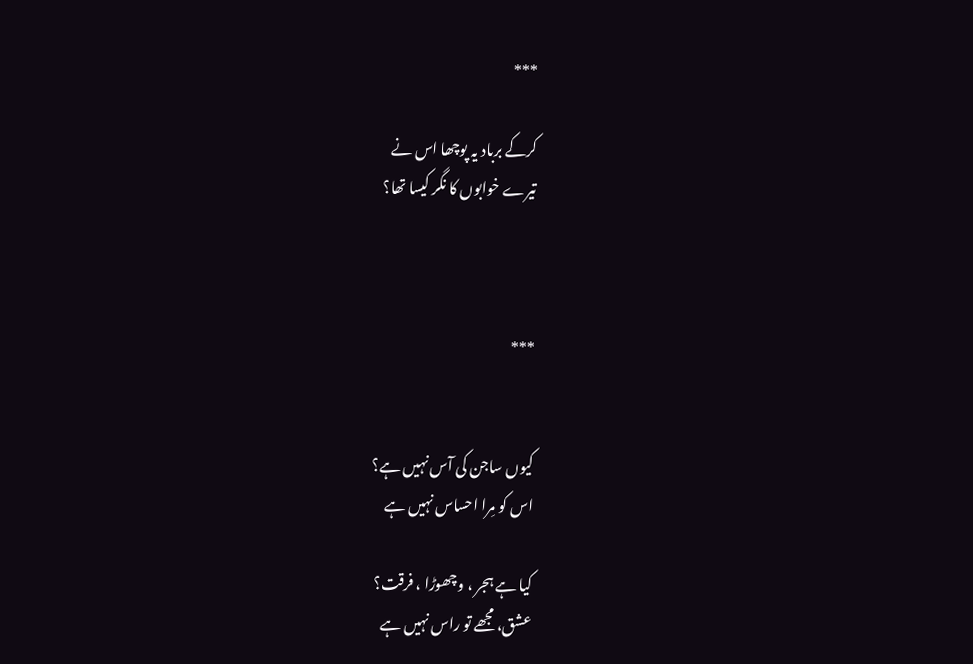***

کرکے برباد یہ پوچھا اس نے
تیرے خوابوں کا نگر کیسا تھا؟



***


کیوں ساجن کی آس نہیں ہے؟
اس کو مِرا احساس نہیں ہے

کیا ہے ہجر ، وچھوڑا ، فرقت؟
عشق، مجھے تو راس نہیں ہے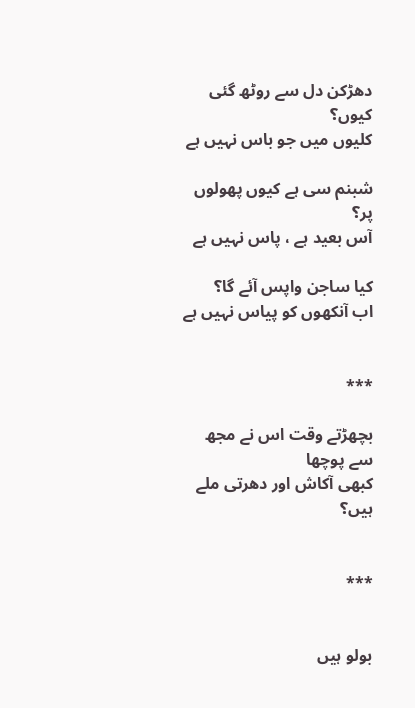دھڑکن دل سے روٹھ گئی کیوں؟
کلیوں میں جو باس نہیں ہے

شبنم سی ہے کیوں پھولوں پر؟
آس بعید ہے ، پاس نہیں ہے

کیا ساجن واپس آئے گا؟
اب آنکھوں کو پیاس نہیں ہے


***

بچھڑتے وقت اس نے مجھ سے پوچھا
کبھی آکاش اور دھرتی ملے ہیں؟


***


بولو ہیں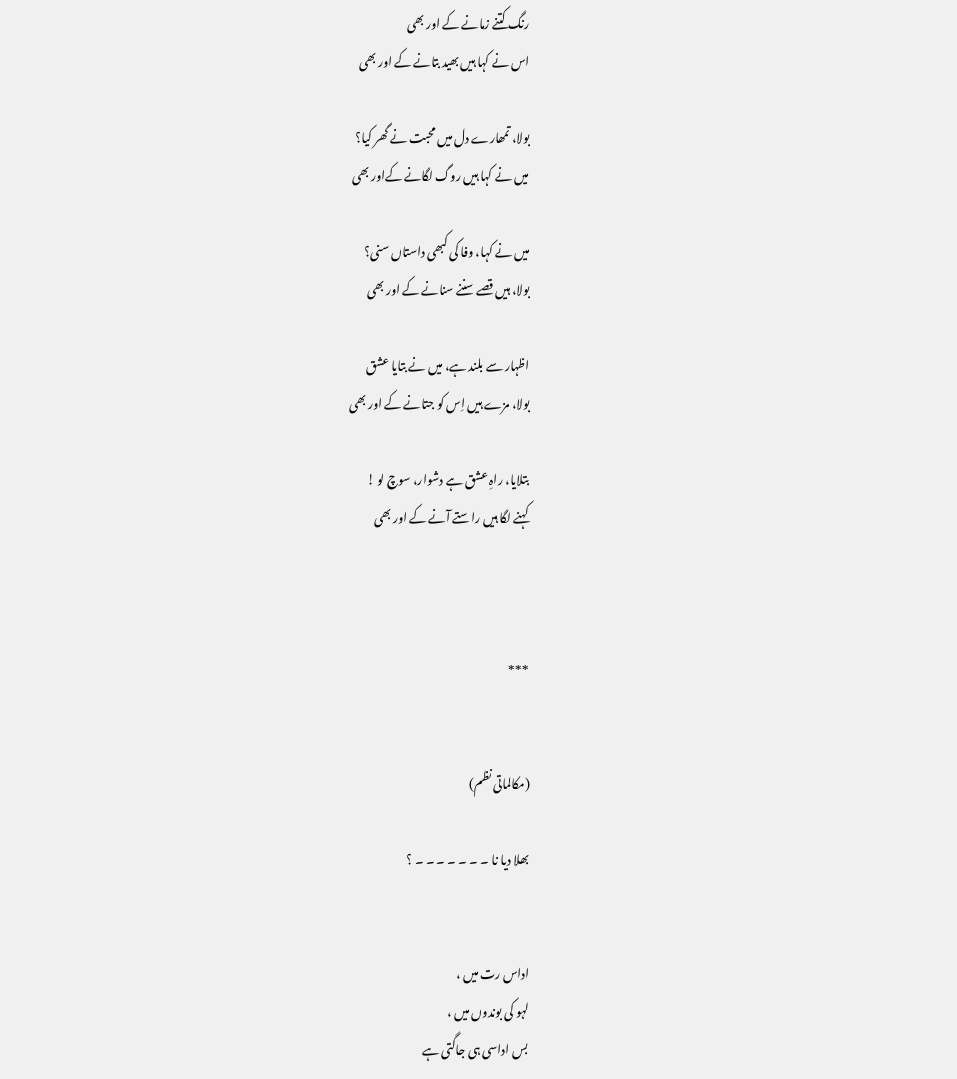رنگ کتنے زمانے کے اور بھی
اس نے کہا ہیں بھید بتانے کے اور بھی

بولا، تمھارے دل میں محبت نے گھر کیا؟
میں نے کہا ہیں روگ لگانے کےاور بھی

میں نے کہا، وفا کی کبھی داستاں سنی؟
بولا، ہیں قصے سننے سنانے کے اور بھی

اظہار سے بلند ہے، میں نے بتایا عشق
بولا، مزے ہیں اِس کو جتانے کے اور بھی

بتلایا، راہِ عشق ہے دشوار، سوچ لو !
کہنے لگا ہیں راستے آنے کے اور بھی



***


(مکالماتی نظم)

بھلا دیا نا ۔ ۔ ۔ ۔ ۔ ۔ ۔ ؟


اداس رت میں ،
لہو کی بوندوں میں ،
بس اداسی ہی جاگتی ہے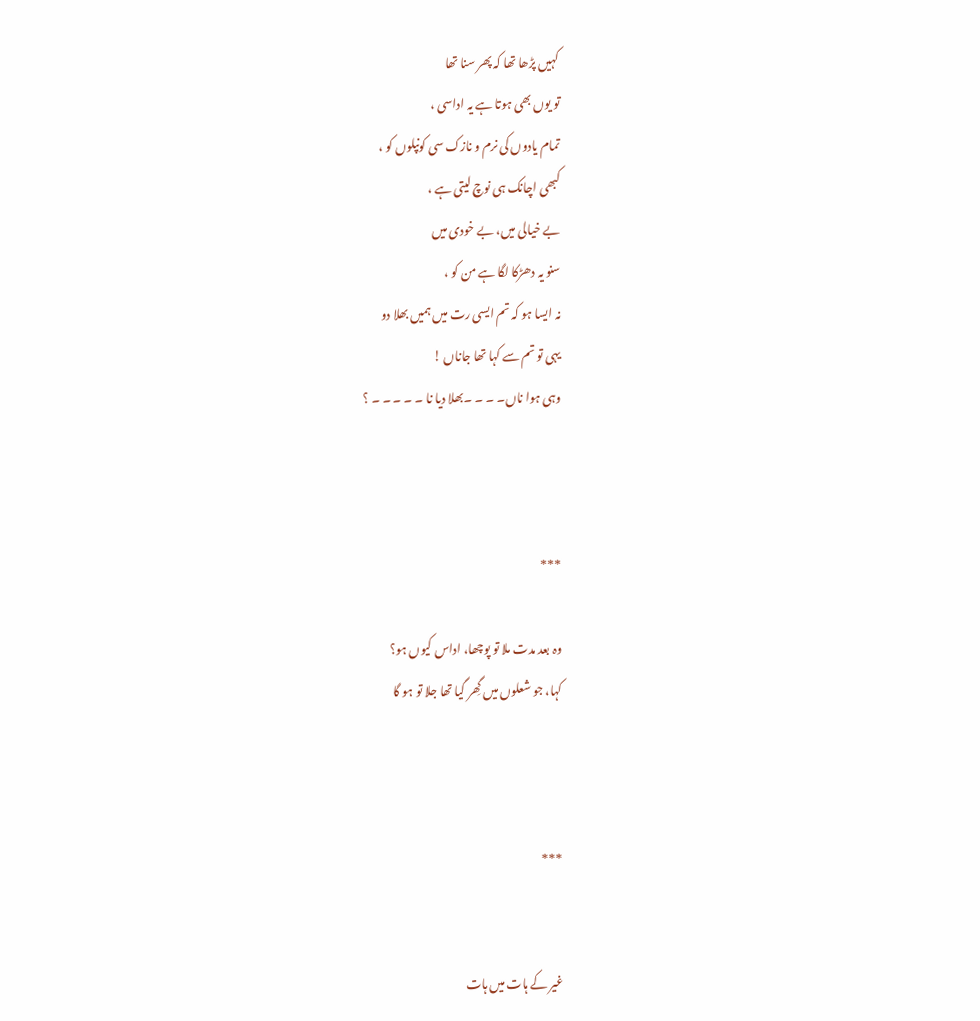کہیں پڑھا تھا کہ پھر سنا تھا
تو یوں بھی ہوتا ہے یہ اداسی ،
تمام یادوں کی نرم و نازک سی کونپلوں کو ،
کبھی اچانک ہی نوچ لیتی ہے ،
بے خیالی میں، بے خودی میں
سنو یہ دھڑکا لگا ہے من کو ،
نہ ایسا ہو کہ تم ایسی رت میں ہمیں بھلا دو
یہی تو تم سے کہا تھا جاناں !
وہی ہوا ناں۔ ۔ ۔ ۔بھلا دیا نا ۔ ۔ ۔ ۔ ۔ ؟



***

وہ بعد مدت ملا تو پوچھا، اداس کیوں ہو؟
کہا، جو شعلوں میں گِھر گیا تھا جلا تو ہو گا



***


غیر کے ہات میں ہات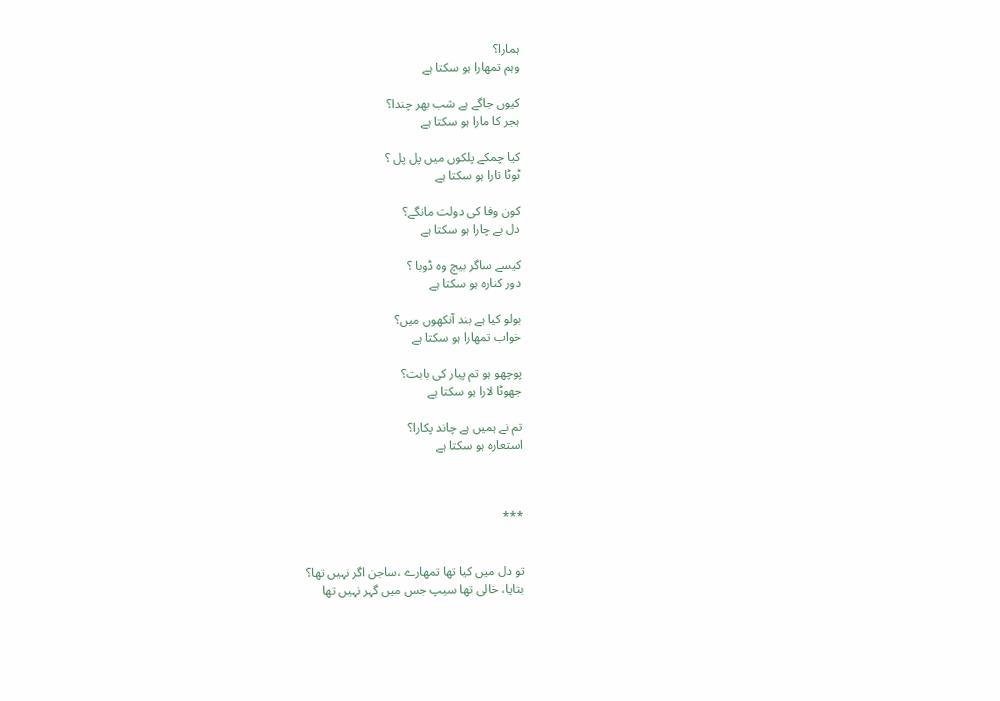ہمارا؟
وہم تمھارا ہو سکتا ہے

کیوں جاگے ہے شب بھر چندا؟
ہجر کا مارا ہو سکتا ہے

کیا چمکے پلکوں میں پل پل ؟
ٹوٹا تارا ہو سکتا ہے

کون وفا کی دولت مانگے؟
دل بے چارا ہو سکتا ہے

کیسے ساگر بیچ وہ ڈوبا ؟
دور کنارہ ہو سکتا ہے

بولو کیا ہے بند آنکھوں میں؟
خواب تمھارا ہو سکتا ہے

پوچھو ہو تم پیار کی بابت؟
جھوٹا لارا ہو سکتا ہے

تم نے ہمیں ہے چاند پکارا؟
استعارہ ہو سکتا ہے



***


تو دل میں کیا تھا تمھارے ،ساجن اگر نہیں تھا؟
بتایا، خالی تھا سیپ جس میں گہر نہیں تھا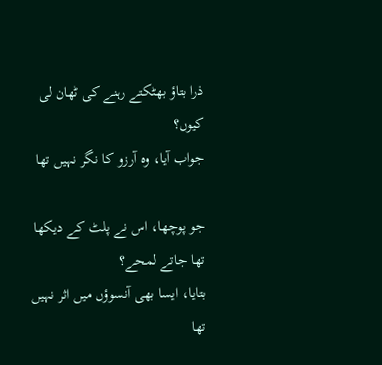ذرا بتاؤ بھٹکتے رہنے کی ٹھان لی کیوں؟
جواب آیا، وہ آرزو کا نگر نہیں تھا

جو پوچھا، اس نے پلٹ کے دیکھا تھا جاتے لمحے؟
بتایا، ایسا بھی آنسوؤں میں اثر نہیں تھا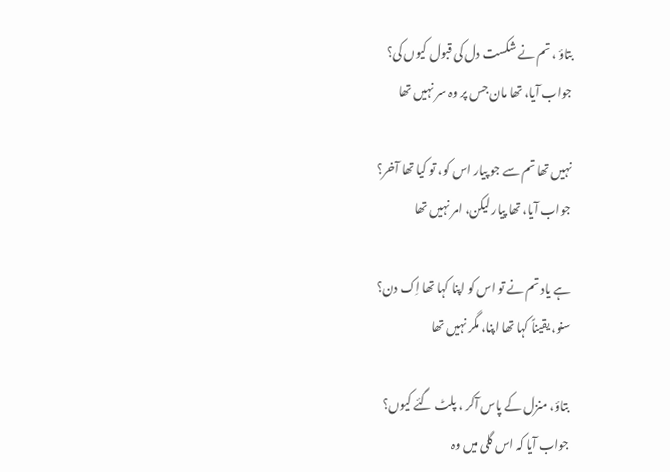بتاؤ ، تم نے شکست دل کی قبول کیوں کی؟
جواب آیا، تھا مان جس پر وہ سر نہیں تھا

نہیں تھا تم سے جو پیار اس کو، تو کیا تھا آخر؟
جواب آیا، تھا پیار لیکن، امر نہیں تھا

ہے یاد تم نے تو اس کو اپنا کہا تھا اِک دن؟
سنو، یقیناً کہا تھا اپنا، مگر نہیں تھا

بتاؤ، منزل کے پاس آکر ، پلٹ گئے کیوں؟
جواب آیا کہ اس گلی میں وہ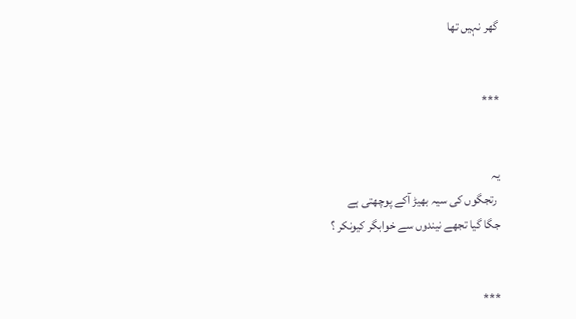گھر نہیں تھا


***


یہ
 رتجگوں کی سیہ بھیڑ آکے پوچھتی ہے
جگا گیا تجھے نیندوں سے خوابگر کیونکر ؟


***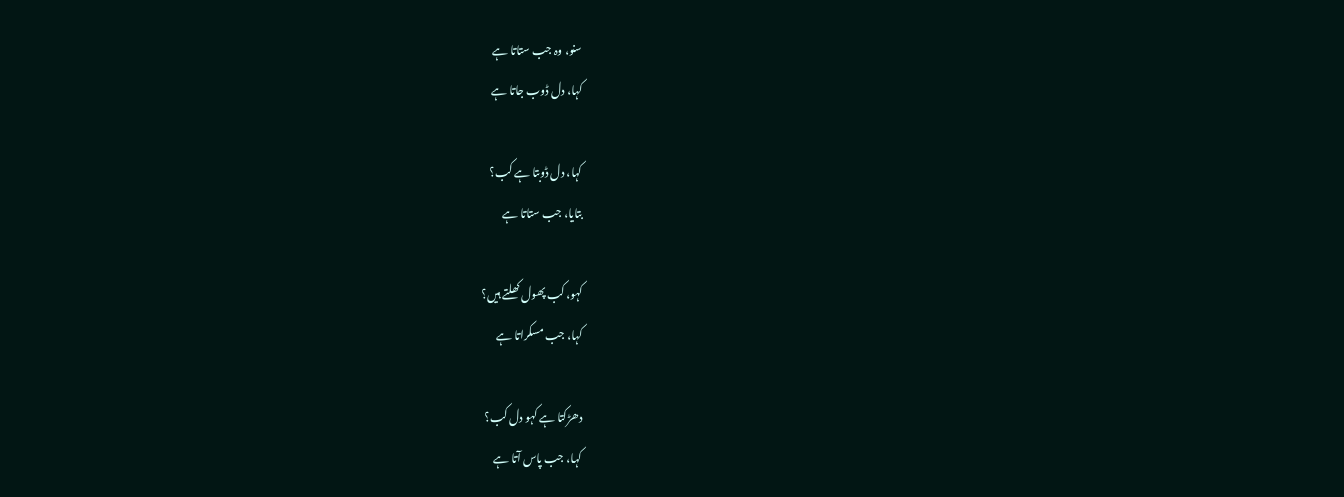سنو، وہ جب ستاتا ہے
کہا، دل ڈوب جاتا ہے

کہا، دل ڈوبتا ہے کب؟
بتایا، جب ستاتا ہے

کہو، کب پھول کھلتے ہیں؟
کہا، جب مسکراتا ہے

دھڑکتا ہے کہو دل کب؟
کہا، جب پاس آتا ہے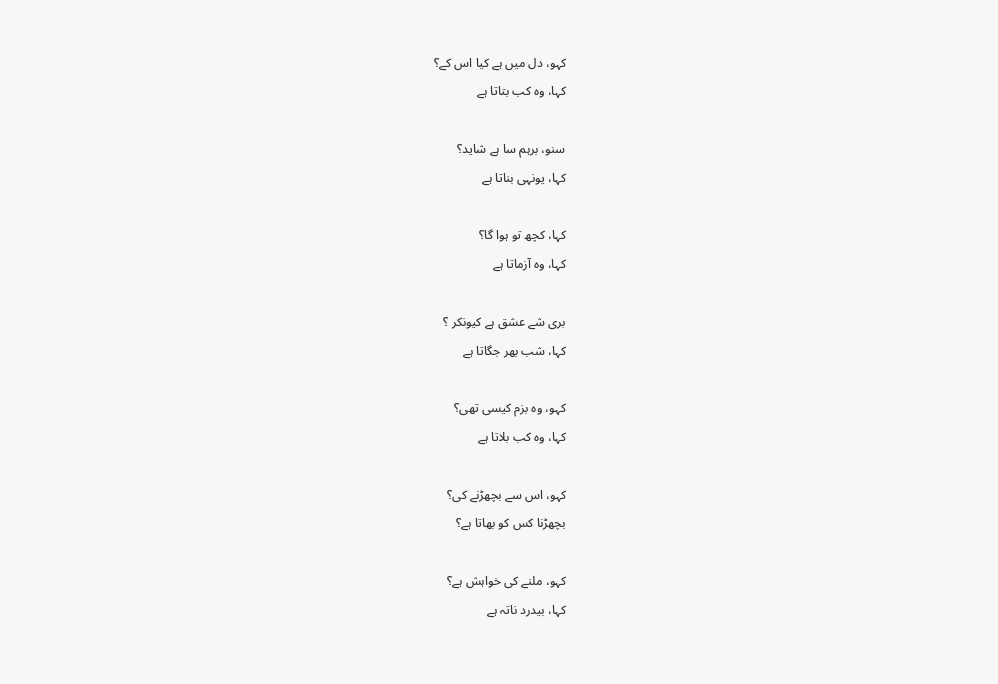کہو، دل میں ہے کیا اس کے؟
کہا، وہ کب بتاتا ہے

سنو، برہم سا ہے شاید؟
کہا، یونہی بناتا ہے

کہا، کچھ تو ہوا گا؟
کہا، وہ آزماتا ہے

بری شے عشق ہے کیونکر ؟
کہا، شب بھر جگاتا ہے

کہو، وہ بزم کیسی تھی؟
کہا، وہ کب بلاتا ہے

کہو، اس سے بچھڑنے کی؟
بچھڑنا کس کو بھاتا ہے؟

کہو، ملنے کی خواہش ہے؟
کہا، بیدرد ناتہ ہے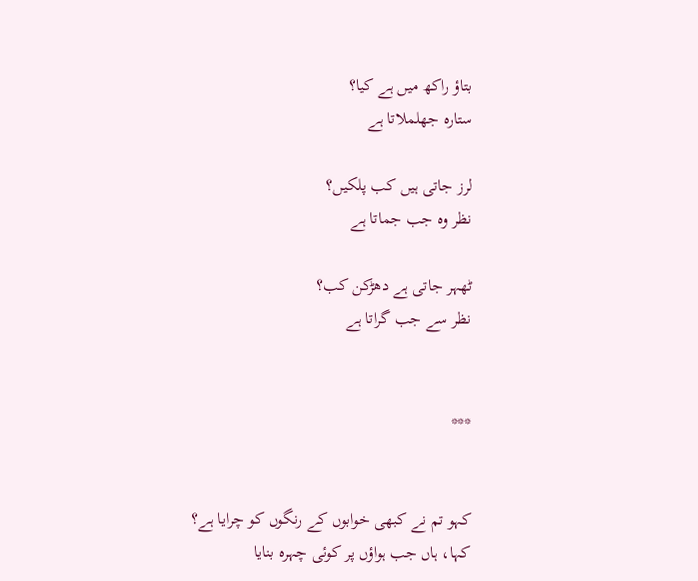بتاؤ راکھ میں ہے کیا؟
ستارہ جھلملاتا ہے

لرز جاتی ہیں کب پلکیں؟
نظر وہ جب جماتا ہے

ٹھہر جاتی ہے دھڑکن کب؟
نظر سے جب گراتا ہے


***


کہو تم نے کبھی خوابوں کے رنگوں کو چرایا ہے؟
کہا، ہاں جب ہواؤں پر کوئی چہرہ بنایا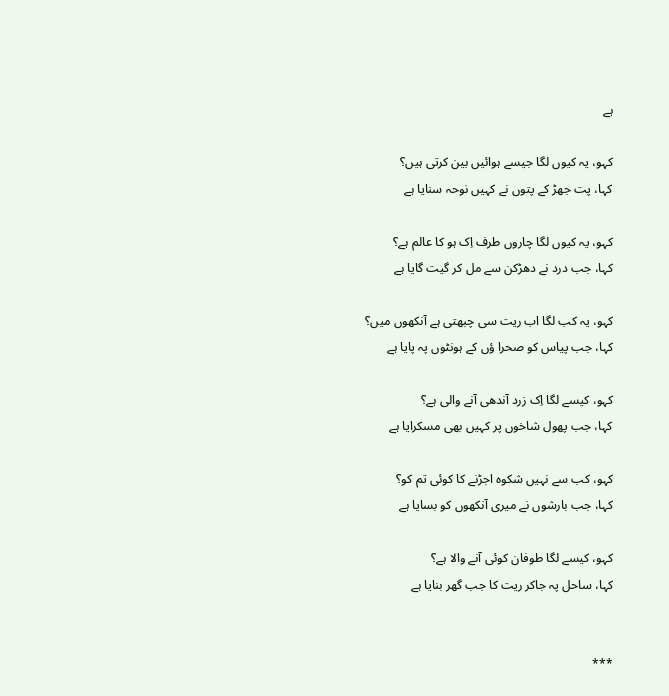ہے

کہو، یہ کیوں لگا جیسے ہوائیں بین کرتی ہیں؟
کہا، پت جھڑ کے پتوں نے کہیں نوحہ سنایا ہے

کہو، یہ کیوں لگا چاروں طرف اِک ہو کا عالم ہے؟
کہا، جب درد نے دھڑکن سے مل کر گیت گایا ہے

کہو، یہ کب لگا اب ریت سی چبھتی ہے آنکھوں میں؟
کہا، جب پیاس کو صحرا ؤں کے ہونٹوں پہ پایا ہے

کہو، کیسے لگا اِک زرد آندھی آنے والی ہے؟
کہا، جب پھول شاخوں پر کہیں بھی مسکرایا ہے

کہو، کب سے نہیں شکوہ اجڑنے کا کوئی تم کو؟
کہا، جب بارشوں نے میری آنکھوں کو بسایا ہے

کہو، کیسے لگا طوفان کوئی آنے والا ہے؟
کہا، ساحل پہ جاکر ریت کا جب گھر بنایا ہے


***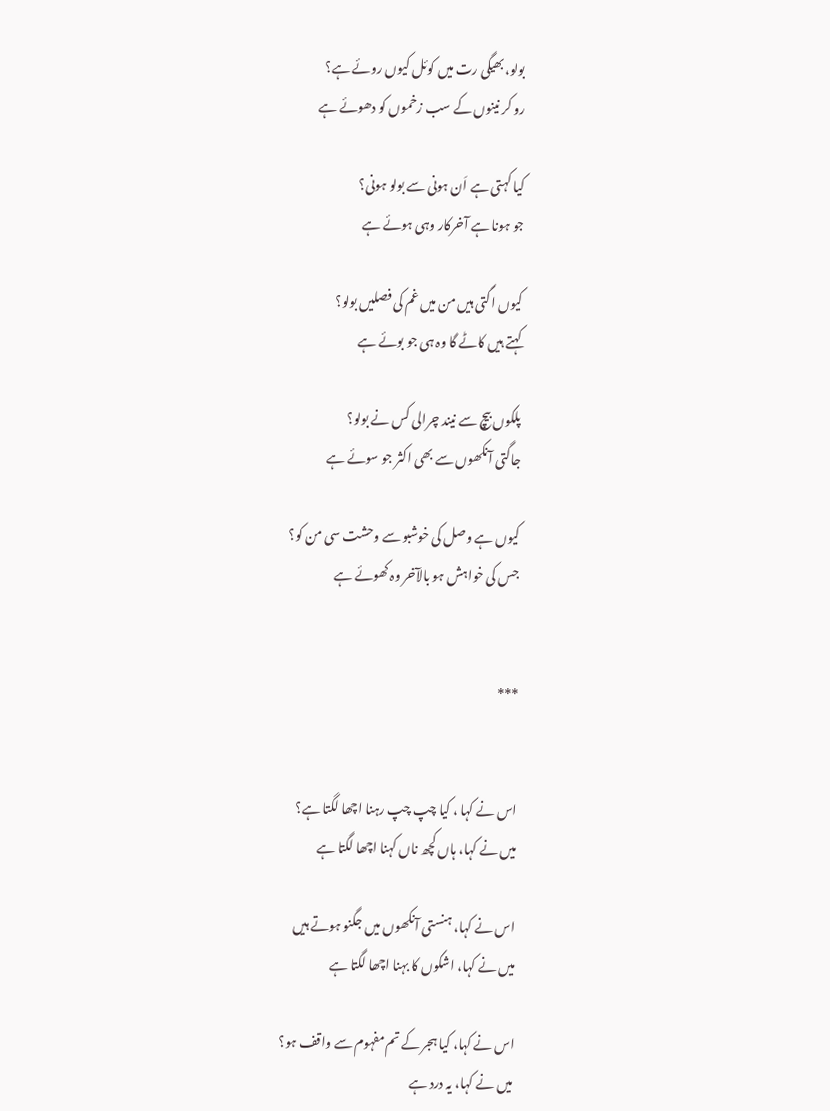بولو، بھیگی رت میں کوئل کیوں روئے ہے؟
رو کر نینوں کے سب زخموں کو دھوئے ہے

کیا کہتی ہے اَن ہونی سے بولو ہونی؟
جو ہونا ہے آخرکار وہی ہوئے ہے

کیوں اگتی ہیں من میں غم کی فصلیں بولو؟
کہتے ہیں کاٹے گا وہ ہی جو بوئے ہے

پلکوں بیچ سے نیند چرالی کس نے بولو؟
جاگتی آنکھوں سے بھی اکثر جو سوئے ہے

کیوں ہے وصل کی خوشبو سے وحشت سی من کو؟
جس کی خواہش ہو بالآخر وہ کھوئے ہے


***


اس نے کہا ، کیا چپ چپ رہنا اچھا لگتا ہے؟
میں نے کہا، ہاں کچھ ناں کہنا اچھا لگتا ہے

اس نے کہا، ہنستی آنکھوں میں جگنو ہوتے ہیں
میں نے کہا، اشکوں کا بہنا اچھا لگتا ہے

اس نے کہا، کیا ہجر کے تم مفہوم سے واقف ہو؟
میں نے کہا، یہ درد ہے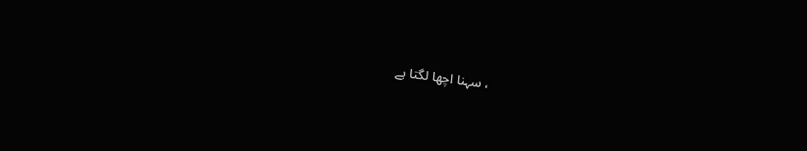، سہنا اچھا لگتا ہے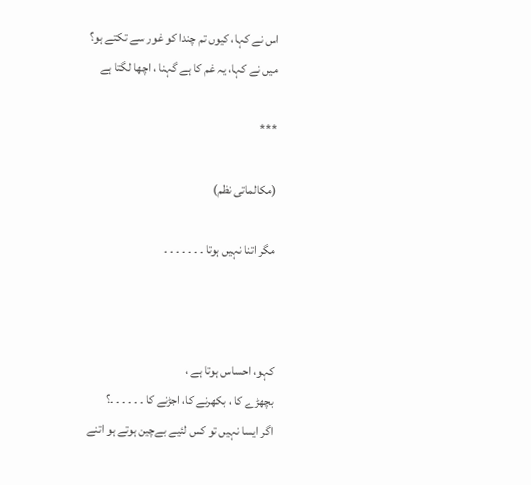اس نے کہا، کیوں تم چندا کو غور سے تکتے ہو؟
میں نے کہا، یہ غم کا ہے گہنا ، اچھا لگتا ہے

***

(مکالماتی نظم)

مگر اتنا نہیں ہوتا ۔ ۔ ۔ ۔ ۔ ۔ ۔



کہو، احساس ہوتا ہے ،
بچھڑے کا ، بکھرنے کا، اجڑنے کا ۔ ۔ ۔ ۔ ۔ ۔؟
اگر ایسا نہیں تو کس لئیے بےچین ہوتے ہو اتنے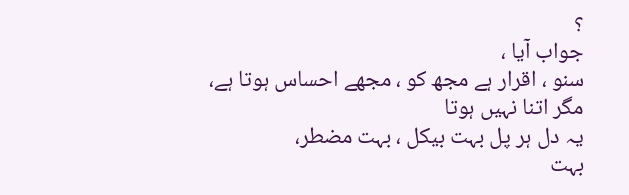؟
جواب آیا ،
سنو ، اقرار ہے مجھ کو ، مجھے احساس ہوتا ہے،
مگر اتنا نہیں ہوتا
یہ دل ہر پل بہت بیکل ، بہت مضطر،
بہت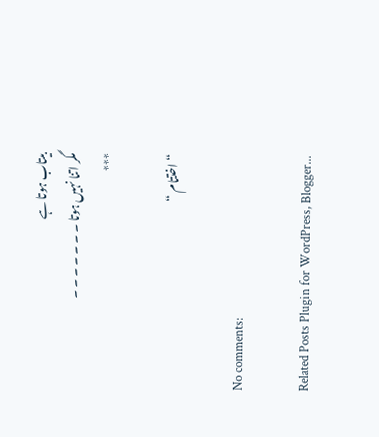بیتاب ہوتا ہے
مگر اتنا نہیں ہوتا ۔ ۔ ۔ ۔ ۔ ۔ ۔
***

“ اختتام “

No comments:

Related Posts Plugin for WordPress, Blogger...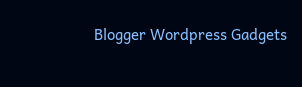Blogger Wordpress Gadgets